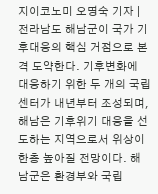지이코노미 오명숙 기자 | 전라남도 해남군이 국가 기후대응의 핵심 거점으로 본격 도약한다. 기후변화에 대응하기 위한 두 개의 국립센터가 내년부터 조성되며, 해남은 기후위기 대응을 선도하는 지역으로서 위상이 한층 높아질 전망이다. 해남군은 환경부와 국립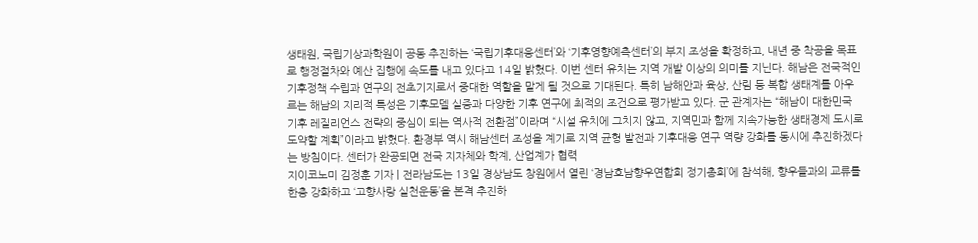생태원, 국립기상과학원이 공동 추진하는 ‘국립기후대응센터’와 ‘기후영향예측센터’의 부지 조성을 확정하고, 내년 중 착공을 목표로 행정절차와 예산 집행에 속도를 내고 있다고 14일 밝혔다. 이번 센터 유치는 지역 개발 이상의 의미를 지닌다. 해남은 전국적인 기후정책 수립과 연구의 전초기지로서 중대한 역할을 맡게 될 것으로 기대된다. 특히 남해안과 육상, 산림 등 복합 생태계를 아우르는 해남의 지리적 특성은 기후모델 실증과 다양한 기후 연구에 최적의 조건으로 평가받고 있다. 군 관계자는 “해남이 대한민국 기후 레질리언스 전략의 중심이 되는 역사적 전환점”이라며 “시설 유치에 그치지 않고, 지역민과 함께 지속가능한 생태경제 도시로 도약할 계획”이라고 밝혔다. 환경부 역시 해남센터 조성을 계기로 지역 균형 발전과 기후대응 연구 역량 강화를 동시에 추진하겠다는 방침이다. 센터가 완공되면 전국 지자체와 학계, 산업계가 협력
지이코노미 김정훈 기자 | 전라남도는 13일 경상남도 창원에서 열린 ‘경남호남향우연합회 정기총회’에 참석해, 향우들과의 교류를 한층 강화하고 ‘고향사랑 실천운동’을 본격 추진하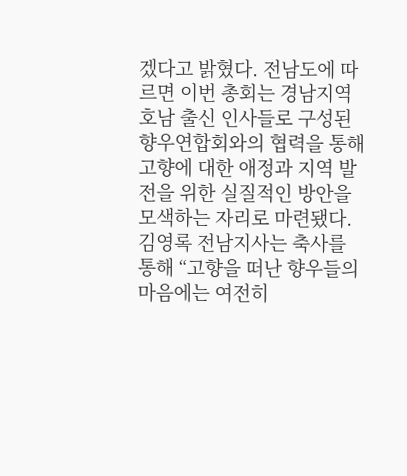겠다고 밝혔다. 전남도에 따르면 이번 총회는 경남지역 호남 출신 인사들로 구성된 향우연합회와의 협력을 통해 고향에 대한 애정과 지역 발전을 위한 실질적인 방안을 모색하는 자리로 마련됐다. 김영록 전남지사는 축사를 통해 “고향을 떠난 향우들의 마음에는 여전히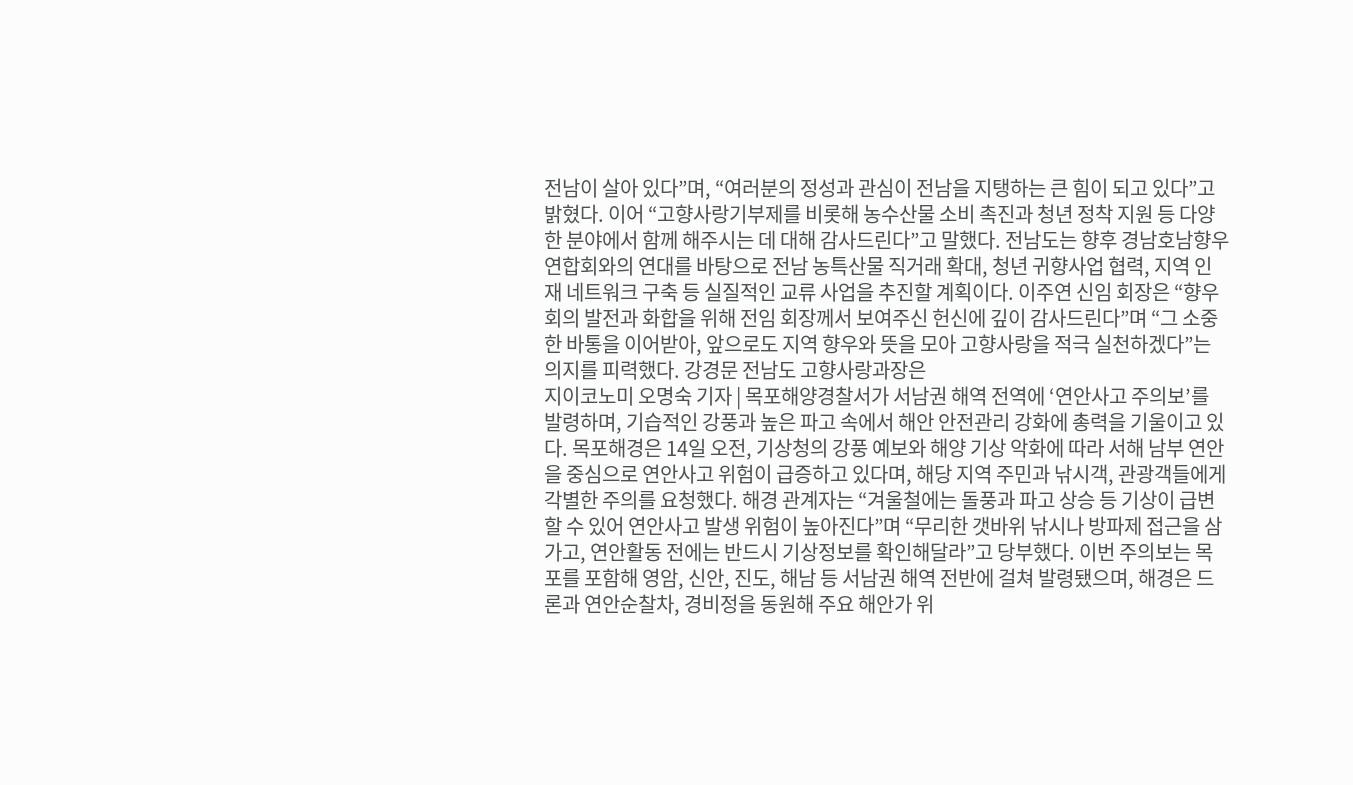전남이 살아 있다”며, “여러분의 정성과 관심이 전남을 지탱하는 큰 힘이 되고 있다”고 밝혔다. 이어 “고향사랑기부제를 비롯해 농수산물 소비 촉진과 청년 정착 지원 등 다양한 분야에서 함께 해주시는 데 대해 감사드린다”고 말했다. 전남도는 향후 경남호남향우연합회와의 연대를 바탕으로 전남 농특산물 직거래 확대, 청년 귀향사업 협력, 지역 인재 네트워크 구축 등 실질적인 교류 사업을 추진할 계획이다. 이주연 신임 회장은 “향우회의 발전과 화합을 위해 전임 회장께서 보여주신 헌신에 깊이 감사드린다”며 “그 소중한 바통을 이어받아, 앞으로도 지역 향우와 뜻을 모아 고향사랑을 적극 실천하겠다”는 의지를 피력했다. 강경문 전남도 고향사랑과장은
지이코노미 오명숙 기자 | 목포해양경찰서가 서남권 해역 전역에 ‘연안사고 주의보’를 발령하며, 기습적인 강풍과 높은 파고 속에서 해안 안전관리 강화에 총력을 기울이고 있다. 목포해경은 14일 오전, 기상청의 강풍 예보와 해양 기상 악화에 따라 서해 남부 연안을 중심으로 연안사고 위험이 급증하고 있다며, 해당 지역 주민과 낚시객, 관광객들에게 각별한 주의를 요청했다. 해경 관계자는 “겨울철에는 돌풍과 파고 상승 등 기상이 급변할 수 있어 연안사고 발생 위험이 높아진다”며 “무리한 갯바위 낚시나 방파제 접근을 삼가고, 연안활동 전에는 반드시 기상정보를 확인해달라”고 당부했다. 이번 주의보는 목포를 포함해 영암, 신안, 진도, 해남 등 서남권 해역 전반에 걸쳐 발령됐으며, 해경은 드론과 연안순찰차, 경비정을 동원해 주요 해안가 위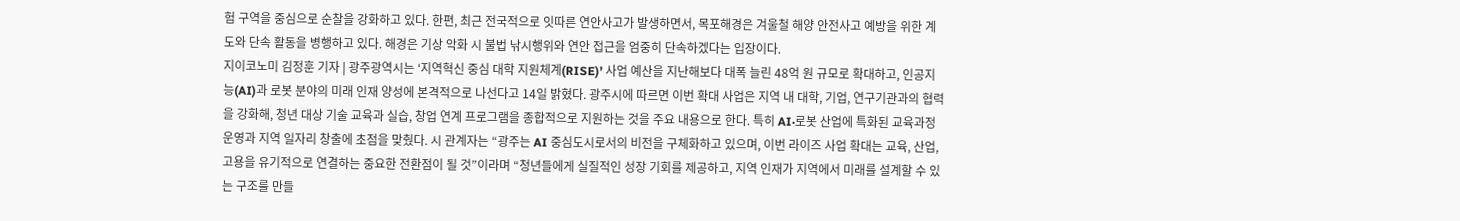험 구역을 중심으로 순찰을 강화하고 있다. 한편, 최근 전국적으로 잇따른 연안사고가 발생하면서, 목포해경은 겨울철 해양 안전사고 예방을 위한 계도와 단속 활동을 병행하고 있다. 해경은 기상 악화 시 불법 낚시행위와 연안 접근을 엄중히 단속하겠다는 입장이다.
지이코노미 김정훈 기자 | 광주광역시는 ‘지역혁신 중심 대학 지원체계(RISE)’ 사업 예산을 지난해보다 대폭 늘린 48억 원 규모로 확대하고, 인공지능(AI)과 로봇 분야의 미래 인재 양성에 본격적으로 나선다고 14일 밝혔다. 광주시에 따르면 이번 확대 사업은 지역 내 대학, 기업, 연구기관과의 협력을 강화해, 청년 대상 기술 교육과 실습, 창업 연계 프로그램을 종합적으로 지원하는 것을 주요 내용으로 한다. 특히 AI·로봇 산업에 특화된 교육과정 운영과 지역 일자리 창출에 초점을 맞췄다. 시 관계자는 “광주는 AI 중심도시로서의 비전을 구체화하고 있으며, 이번 라이즈 사업 확대는 교육, 산업, 고용을 유기적으로 연결하는 중요한 전환점이 될 것”이라며 “청년들에게 실질적인 성장 기회를 제공하고, 지역 인재가 지역에서 미래를 설계할 수 있는 구조를 만들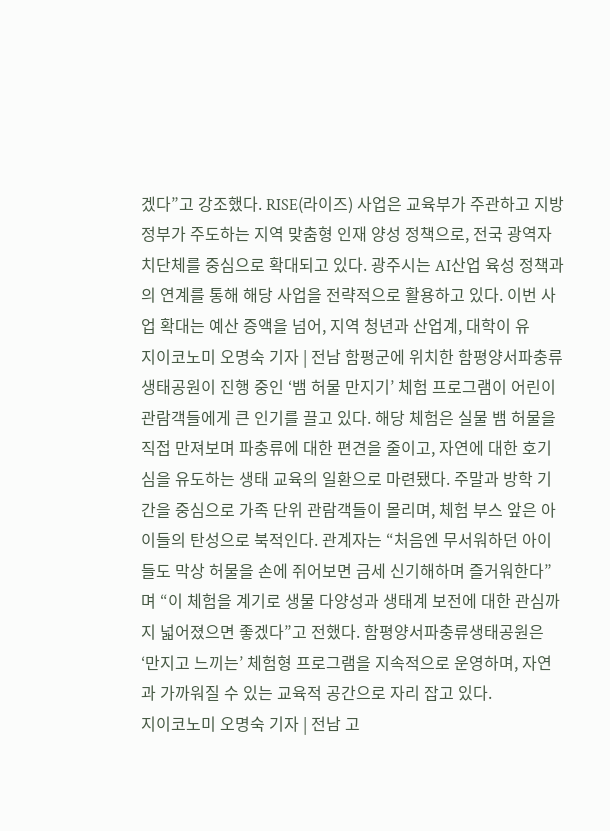겠다”고 강조했다. RISE(라이즈) 사업은 교육부가 주관하고 지방정부가 주도하는 지역 맞춤형 인재 양성 정책으로, 전국 광역자치단체를 중심으로 확대되고 있다. 광주시는 AI산업 육성 정책과의 연계를 통해 해당 사업을 전략적으로 활용하고 있다. 이번 사업 확대는 예산 증액을 넘어, 지역 청년과 산업계, 대학이 유
지이코노미 오명숙 기자 | 전남 함평군에 위치한 함평양서파충류생태공원이 진행 중인 ‘뱀 허물 만지기’ 체험 프로그램이 어린이 관람객들에게 큰 인기를 끌고 있다. 해당 체험은 실물 뱀 허물을 직접 만져보며 파충류에 대한 편견을 줄이고, 자연에 대한 호기심을 유도하는 생태 교육의 일환으로 마련됐다. 주말과 방학 기간을 중심으로 가족 단위 관람객들이 몰리며, 체험 부스 앞은 아이들의 탄성으로 북적인다. 관계자는 “처음엔 무서워하던 아이들도 막상 허물을 손에 쥐어보면 금세 신기해하며 즐거워한다”며 “이 체험을 계기로 생물 다양성과 생태계 보전에 대한 관심까지 넓어졌으면 좋겠다”고 전했다. 함평양서파충류생태공원은 ‘만지고 느끼는’ 체험형 프로그램을 지속적으로 운영하며, 자연과 가까워질 수 있는 교육적 공간으로 자리 잡고 있다.
지이코노미 오명숙 기자 | 전남 고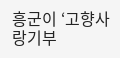흥군이 ‘고향사랑기부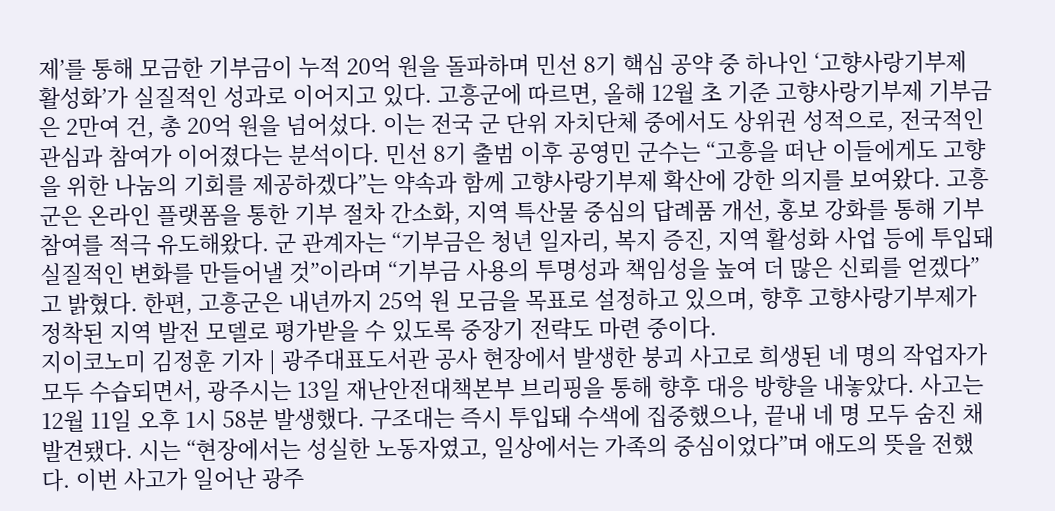제’를 통해 모금한 기부금이 누적 20억 원을 돌파하며 민선 8기 핵심 공약 중 하나인 ‘고향사랑기부제 활성화’가 실질적인 성과로 이어지고 있다. 고흥군에 따르면, 올해 12월 초 기준 고향사랑기부제 기부금은 2만여 건, 총 20억 원을 넘어섰다. 이는 전국 군 단위 자치단체 중에서도 상위권 성적으로, 전국적인 관심과 참여가 이어졌다는 분석이다. 민선 8기 출범 이후 공영민 군수는 “고흥을 떠난 이들에게도 고향을 위한 나눔의 기회를 제공하겠다”는 약속과 함께 고향사랑기부제 확산에 강한 의지를 보여왔다. 고흥군은 온라인 플랫폼을 통한 기부 절차 간소화, 지역 특산물 중심의 답례품 개선, 홍보 강화를 통해 기부 참여를 적극 유도해왔다. 군 관계자는 “기부금은 청년 일자리, 복지 증진, 지역 활성화 사업 등에 투입돼 실질적인 변화를 만들어낼 것”이라며 “기부금 사용의 투명성과 책임성을 높여 더 많은 신뢰를 얻겠다”고 밝혔다. 한편, 고흥군은 내년까지 25억 원 모금을 목표로 설정하고 있으며, 향후 고향사랑기부제가 정착된 지역 발전 모델로 평가받을 수 있도록 중장기 전략도 마련 중이다.
지이코노미 김정훈 기자 | 광주대표도서관 공사 현장에서 발생한 붕괴 사고로 희생된 네 명의 작업자가 모두 수습되면서, 광주시는 13일 재난안전대책본부 브리핑을 통해 향후 대응 방향을 내놓았다. 사고는 12월 11일 오후 1시 58분 발생했다. 구조대는 즉시 투입돼 수색에 집중했으나, 끝내 네 명 모두 숨진 채 발견됐다. 시는 “현장에서는 성실한 노동자였고, 일상에서는 가족의 중심이었다”며 애도의 뜻을 전했다. 이번 사고가 일어난 광주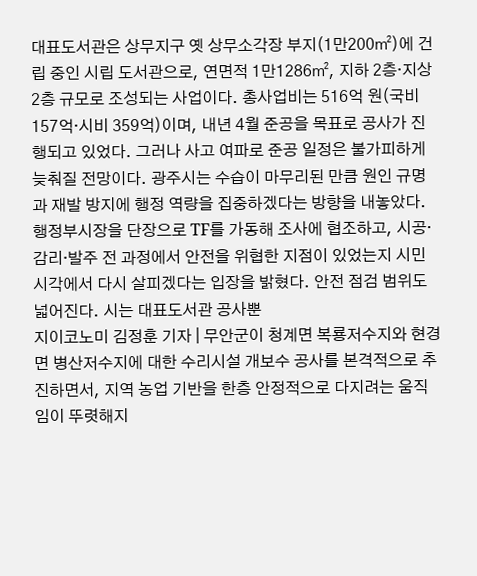대표도서관은 상무지구 옛 상무소각장 부지(1만200㎡)에 건립 중인 시립 도서관으로, 연면적 1만1286㎡, 지하 2층·지상 2층 규모로 조성되는 사업이다. 총사업비는 516억 원(국비 157억·시비 359억)이며, 내년 4월 준공을 목표로 공사가 진행되고 있었다. 그러나 사고 여파로 준공 일정은 불가피하게 늦춰질 전망이다. 광주시는 수습이 마무리된 만큼 원인 규명과 재발 방지에 행정 역량을 집중하겠다는 방향을 내놓았다. 행정부시장을 단장으로 TF를 가동해 조사에 협조하고, 시공·감리·발주 전 과정에서 안전을 위협한 지점이 있었는지 시민 시각에서 다시 살피겠다는 입장을 밝혔다. 안전 점검 범위도 넓어진다. 시는 대표도서관 공사뿐
지이코노미 김정훈 기자 | 무안군이 청계면 복룡저수지와 현경면 병산저수지에 대한 수리시설 개보수 공사를 본격적으로 추진하면서, 지역 농업 기반을 한층 안정적으로 다지려는 움직임이 뚜렷해지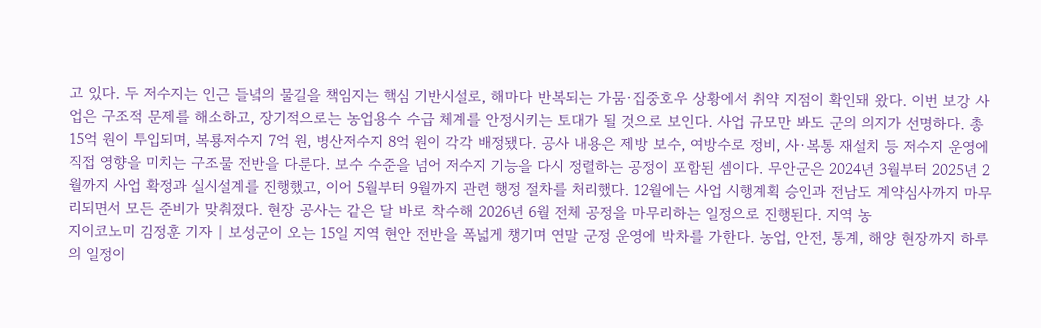고 있다. 두 저수지는 인근 들녘의 물길을 책임지는 핵심 기반시설로, 해마다 반복되는 가뭄·집중호우 상황에서 취약 지점이 확인돼 왔다. 이번 보강 사업은 구조적 문제를 해소하고, 장기적으로는 농업용수 수급 체계를 안정시키는 토대가 될 것으로 보인다. 사업 규모만 봐도 군의 의지가 선명하다. 총 15억 원이 투입되며, 복룡저수지 7억 원, 병산저수지 8억 원이 각각 배정됐다. 공사 내용은 제방 보수, 여방수로 정비, 사·복통 재설치 등 저수지 운영에 직접 영향을 미치는 구조물 전반을 다룬다. 보수 수준을 넘어 저수지 기능을 다시 정렬하는 공정이 포함된 셈이다. 무안군은 2024년 3월부터 2025년 2월까지 사업 확정과 실시설계를 진행했고, 이어 5월부터 9월까지 관련 행정 절차를 처리했다. 12월에는 사업 시행계획 승인과 전남도 계약심사까지 마무리되면서 모든 준비가 맞춰졌다. 현장 공사는 같은 달 바로 착수해 2026년 6월 전체 공정을 마무리하는 일정으로 진행된다. 지역 농
지이코노미 김정훈 기자 | 보성군이 오는 15일 지역 현안 전반을 폭넓게 챙기며 연말 군정 운영에 박차를 가한다. 농업, 안전, 통계, 해양 현장까지 하루의 일정이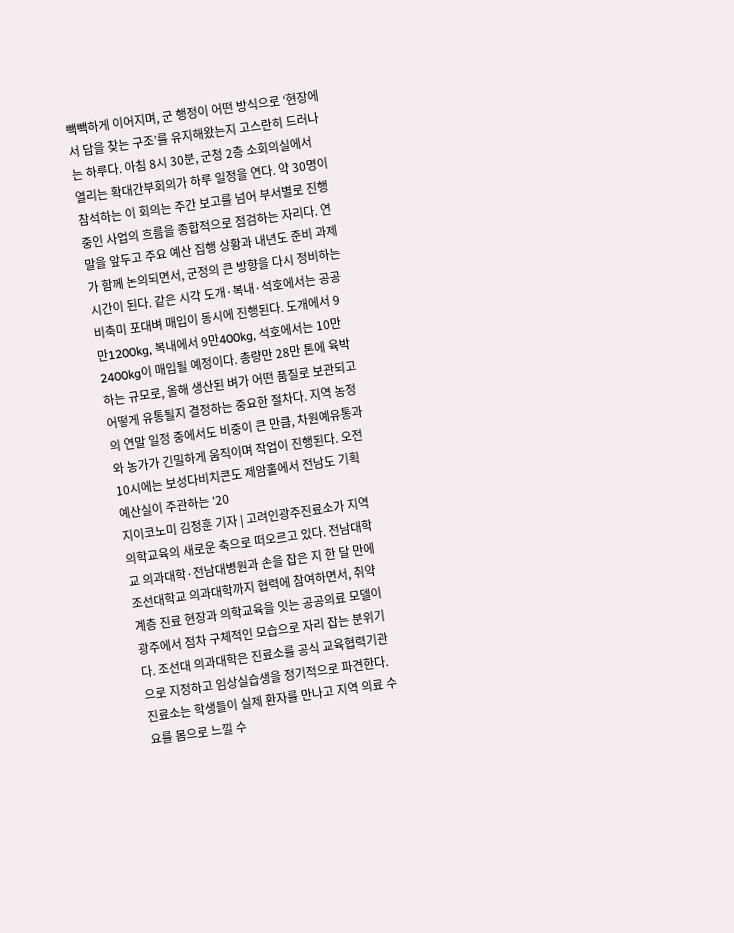빽빽하게 이어지며, 군 행정이 어떤 방식으로 ‘현장에서 답을 찾는 구조’를 유지해왔는지 고스란히 드러나는 하루다. 아침 8시 30분, 군청 2층 소회의실에서 열리는 확대간부회의가 하루 일정을 연다. 약 30명이 참석하는 이 회의는 주간 보고를 넘어 부서별로 진행 중인 사업의 흐름을 종합적으로 점검하는 자리다. 연말을 앞두고 주요 예산 집행 상황과 내년도 준비 과제가 함께 논의되면서, 군정의 큰 방향을 다시 정비하는 시간이 된다. 같은 시각 도개·복내·석호에서는 공공비축미 포대벼 매입이 동시에 진행된다. 도개에서 9만1200kg, 복내에서 9만400kg, 석호에서는 10만2400kg이 매입될 예정이다. 총량만 28만 톤에 육박하는 규모로, 올해 생산된 벼가 어떤 품질로 보관되고 어떻게 유통될지 결정하는 중요한 절차다. 지역 농정의 연말 일정 중에서도 비중이 큰 만큼, 차원예유통과와 농가가 긴밀하게 움직이며 작업이 진행된다. 오전 10시에는 보성다비치콘도 제암홀에서 전남도 기획예산실이 주관하는 ‘20
지이코노미 김정훈 기자 | 고려인광주진료소가 지역 의학교육의 새로운 축으로 떠오르고 있다. 전남대학교 의과대학·전남대병원과 손을 잡은 지 한 달 만에 조선대학교 의과대학까지 협력에 참여하면서, 취약계층 진료 현장과 의학교육을 잇는 공공의료 모델이 광주에서 점차 구체적인 모습으로 자리 잡는 분위기다. 조선대 의과대학은 진료소를 공식 교육협력기관으로 지정하고 임상실습생을 정기적으로 파견한다. 진료소는 학생들이 실제 환자를 만나고 지역 의료 수요를 몸으로 느낄 수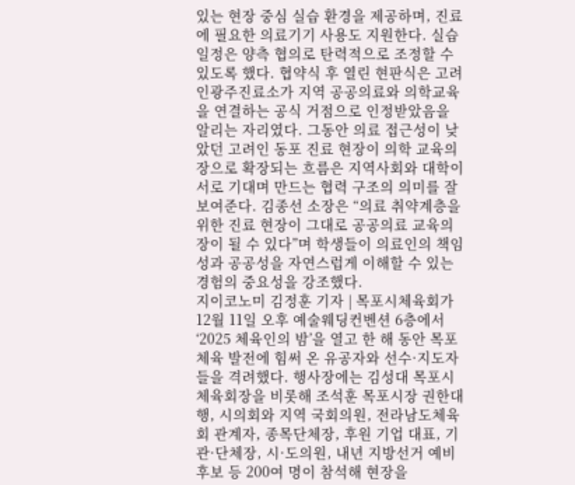있는 현장 중심 실습 환경을 제공하며, 진료에 필요한 의료기기 사용도 지원한다. 실습 일정은 양측 협의로 탄력적으로 조정할 수 있도록 했다. 협약식 후 열린 현판식은 고려인광주진료소가 지역 공공의료와 의학교육을 연결하는 공식 거점으로 인정받았음을 알리는 자리였다. 그동안 의료 접근성이 낮았던 고려인 동포 진료 현장이 의학 교육의 장으로 확장되는 흐름은 지역사회와 대학이 서로 기대며 만드는 협력 구조의 의미를 잘 보여준다. 김종선 소장은 “의료 취약계층을 위한 진료 현장이 그대로 공공의료 교육의 장이 될 수 있다”며 학생들이 의료인의 책임성과 공공성을 자연스럽게 이해할 수 있는 경험의 중요성을 강조했다.
지이코노미 김정훈 기자 | 목포시체육회가 12월 11일 오후 예술웨딩컨벤션 6층에서 ‘2025 체육인의 밤’을 열고 한 해 동안 목포 체육 발전에 힘써 온 유공자와 선수·지도자들을 격려했다. 행사장에는 김성대 목포시체육회장을 비롯해 조석훈 목포시장 권한대행, 시의회와 지역 국회의원, 전라남도체육회 관계자, 종목단체장, 후원 기업 대표, 기관·단체장, 시·도의원, 내년 지방선거 예비 후보 등 200여 명이 참석해 현장을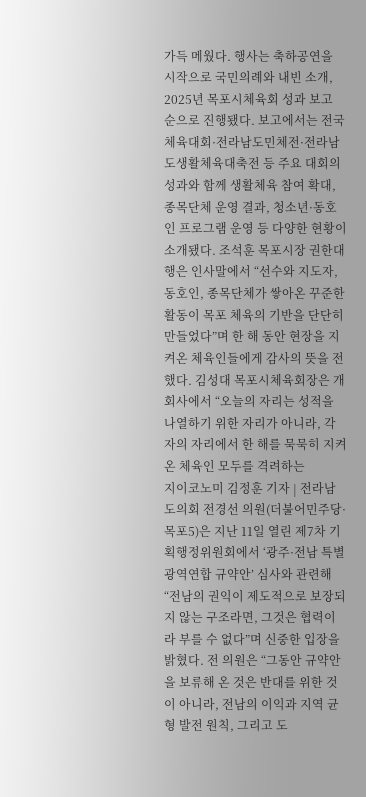가득 메웠다. 행사는 축하공연을 시작으로 국민의례와 내빈 소개, 2025년 목포시체육회 성과 보고 순으로 진행됐다. 보고에서는 전국체육대회·전라남도민체전·전라남도생활체육대축전 등 주요 대회의 성과와 함께 생활체육 참여 확대, 종목단체 운영 결과, 청소년·동호인 프로그램 운영 등 다양한 현황이 소개됐다. 조석훈 목포시장 권한대행은 인사말에서 “선수와 지도자, 동호인, 종목단체가 쌓아온 꾸준한 활동이 목포 체육의 기반을 단단히 만들었다”며 한 해 동안 현장을 지켜온 체육인들에게 감사의 뜻을 전했다. 김성대 목포시체육회장은 개회사에서 “오늘의 자리는 성적을 나열하기 위한 자리가 아니라, 각자의 자리에서 한 해를 묵묵히 지켜온 체육인 모두를 격려하는
지이코노미 김정훈 기자 | 전라남도의회 전경선 의원(더불어민주당·목포5)은 지난 11일 열린 제7차 기획행정위원회에서 ‘광주·전남 특별광역연합 규약안’ 심사와 관련해 “전남의 권익이 제도적으로 보장되지 않는 구조라면, 그것은 협력이라 부를 수 없다”며 신중한 입장을 밝혔다. 전 의원은 “그동안 규약안을 보류해 온 것은 반대를 위한 것이 아니라, 전남의 이익과 지역 균형 발전 원칙, 그리고 도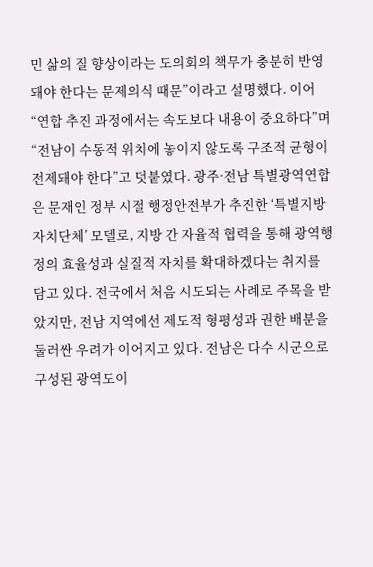민 삶의 질 향상이라는 도의회의 책무가 충분히 반영돼야 한다는 문제의식 때문”이라고 설명했다. 이어 “연합 추진 과정에서는 속도보다 내용이 중요하다”며 “전남이 수동적 위치에 놓이지 않도록 구조적 균형이 전제돼야 한다”고 덧붙였다. 광주·전남 특별광역연합은 문재인 정부 시절 행정안전부가 추진한 ‘특별지방자치단체’ 모델로, 지방 간 자율적 협력을 통해 광역행정의 효율성과 실질적 자치를 확대하겠다는 취지를 담고 있다. 전국에서 처음 시도되는 사례로 주목을 받았지만, 전남 지역에선 제도적 형평성과 권한 배분을 둘러싼 우려가 이어지고 있다. 전남은 다수 시군으로 구성된 광역도이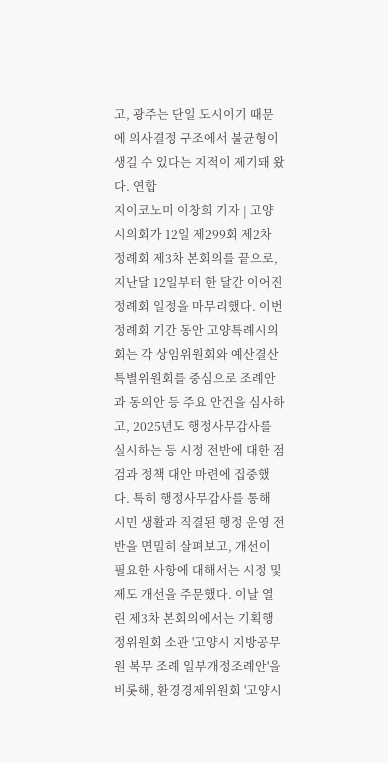고, 광주는 단일 도시이기 때문에 의사결정 구조에서 불균형이 생길 수 있다는 지적이 제기돼 왔다. 연합
지이코노미 이창희 기자 | 고양시의회가 12일 제299회 제2차 정례회 제3차 본회의를 끝으로, 지난달 12일부터 한 달간 이어진 정례회 일정을 마무리했다. 이번 정례회 기간 동안 고양특례시의회는 각 상임위원회와 예산결산특별위원회를 중심으로 조례안과 동의안 등 주요 안건을 심사하고, 2025년도 행정사무감사를 실시하는 등 시정 전반에 대한 점검과 정책 대안 마련에 집중했다. 특히 행정사무감사를 통해 시민 생활과 직결된 행정 운영 전반을 면밀히 살펴보고, 개선이 필요한 사항에 대해서는 시정 및 제도 개선을 주문했다. 이날 열린 제3차 본회의에서는 기획행정위원회 소관 '고양시 지방공무원 복무 조례 일부개정조례안'을 비롯해, 환경경제위원회 '고양시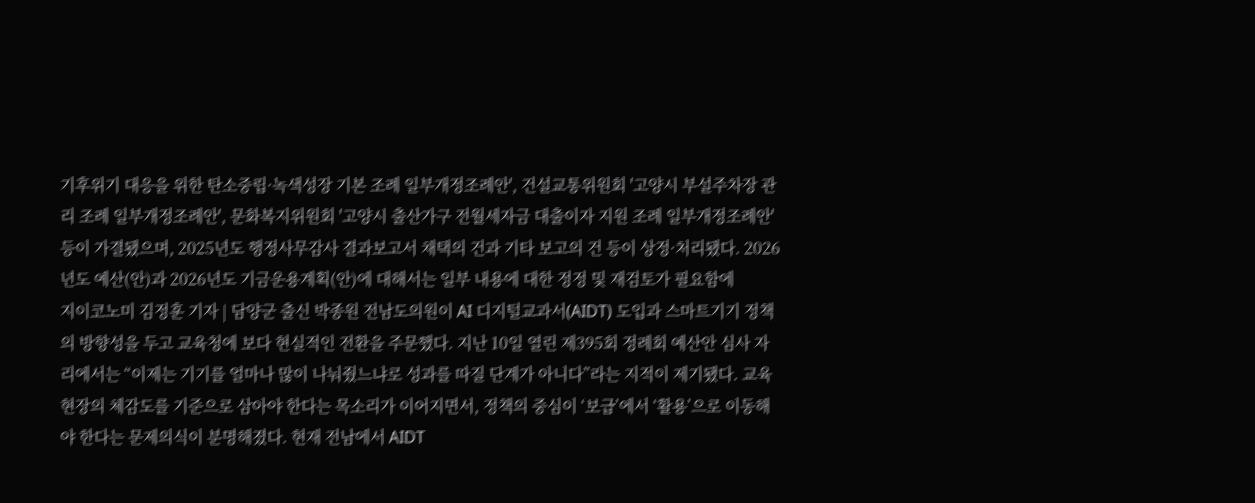기후위기 대응을 위한 탄소중립·녹색성장 기본 조례 일부개정조례안', 건설교통위원회 '고양시 부설주차장 관리 조례 일부개정조례안', 문화복지위원회 '고양시 출산가구 전월세자금 대출이자 지원 조례 일부개정조례안' 등이 가결됐으며, 2025년도 행정사무감사 결과보고서 채택의 건과 기타 보고의 건 등이 상정·처리됐다. 2026년도 예산(안)과 2026년도 기금운용계획(안)에 대해서는 일부 내용에 대한 정정 및 재검토가 필요함에
지이코노미 김정훈 기자 | 담양군 출신 박종원 전남도의원이 AI 디지털교과서(AIDT) 도입과 스마트기기 정책의 방향성을 두고 교육청에 보다 현실적인 전환을 주문했다. 지난 10일 열린 제395회 정례회 예산안 심사 자리에서는 “이제는 기기를 얼마나 많이 나눠줬느냐로 성과를 따질 단계가 아니다”라는 지적이 제기됐다. 교육 현장의 체감도를 기준으로 삼아야 한다는 목소리가 이어지면서, 정책의 중심이 ‘보급’에서 ‘활용’으로 이동해야 한다는 문제의식이 분명해졌다. 현재 전남에서 AIDT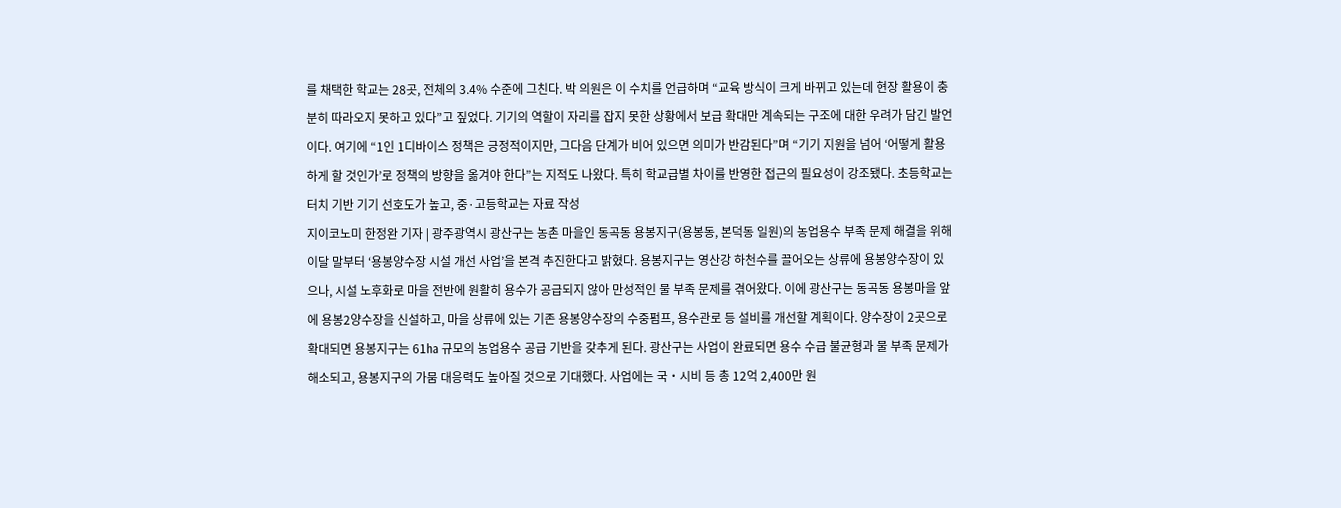를 채택한 학교는 28곳, 전체의 3.4% 수준에 그친다. 박 의원은 이 수치를 언급하며 “교육 방식이 크게 바뀌고 있는데 현장 활용이 충분히 따라오지 못하고 있다”고 짚었다. 기기의 역할이 자리를 잡지 못한 상황에서 보급 확대만 계속되는 구조에 대한 우려가 담긴 발언이다. 여기에 “1인 1디바이스 정책은 긍정적이지만, 그다음 단계가 비어 있으면 의미가 반감된다”며 “기기 지원을 넘어 ‘어떻게 활용하게 할 것인가’로 정책의 방향을 옮겨야 한다”는 지적도 나왔다. 특히 학교급별 차이를 반영한 접근의 필요성이 강조됐다. 초등학교는 터치 기반 기기 선호도가 높고, 중·고등학교는 자료 작성
지이코노미 한정완 기자 | 광주광역시 광산구는 농촌 마을인 동곡동 용봉지구(용봉동, 본덕동 일원)의 농업용수 부족 문제 해결을 위해 이달 말부터 ‘용봉양수장 시설 개선 사업’을 본격 추진한다고 밝혔다. 용봉지구는 영산강 하천수를 끌어오는 상류에 용봉양수장이 있으나, 시설 노후화로 마을 전반에 원활히 용수가 공급되지 않아 만성적인 물 부족 문제를 겪어왔다. 이에 광산구는 동곡동 용봉마을 앞에 용봉2양수장을 신설하고, 마을 상류에 있는 기존 용봉양수장의 수중펌프, 용수관로 등 설비를 개선할 계획이다. 양수장이 2곳으로 확대되면 용봉지구는 61㏊ 규모의 농업용수 공급 기반을 갖추게 된다. 광산구는 사업이 완료되면 용수 수급 불균형과 물 부족 문제가 해소되고, 용봉지구의 가뭄 대응력도 높아질 것으로 기대했다. 사업에는 국‧시비 등 총 12억 2,400만 원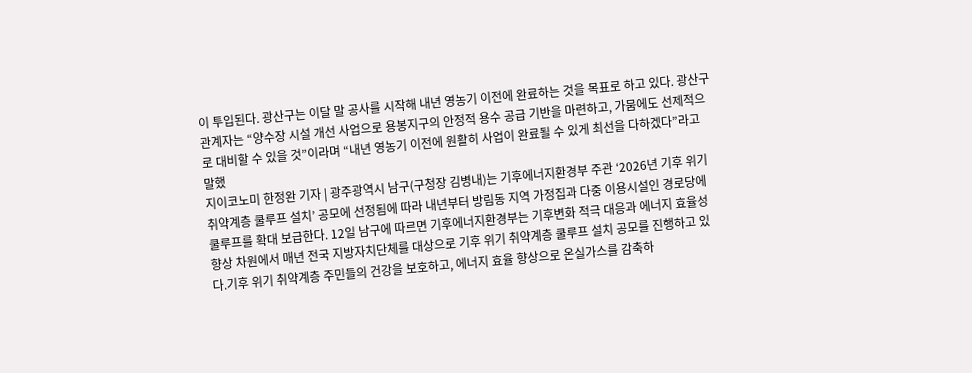이 투입된다. 광산구는 이달 말 공사를 시작해 내년 영농기 이전에 완료하는 것을 목표로 하고 있다. 광산구 관계자는 “양수장 시설 개선 사업으로 용봉지구의 안정적 용수 공급 기반을 마련하고, 가뭄에도 선제적으로 대비할 수 있을 것”이라며 “내년 영농기 이전에 원활히 사업이 완료될 수 있게 최선을 다하겠다”라고 말했
지이코노미 한정완 기자 | 광주광역시 남구(구청장 김병내)는 기후에너지환경부 주관 ‘2026년 기후 위기 취약계층 쿨루프 설치’ 공모에 선정됨에 따라 내년부터 방림동 지역 가정집과 다중 이용시설인 경로당에 쿨루프를 확대 보급한다. 12일 남구에 따르면 기후에너지환경부는 기후변화 적극 대응과 에너지 효율성 향상 차원에서 매년 전국 지방자치단체를 대상으로 기후 위기 취약계층 쿨루프 설치 공모를 진행하고 있다.기후 위기 취약계층 주민들의 건강을 보호하고, 에너지 효율 향상으로 온실가스를 감축하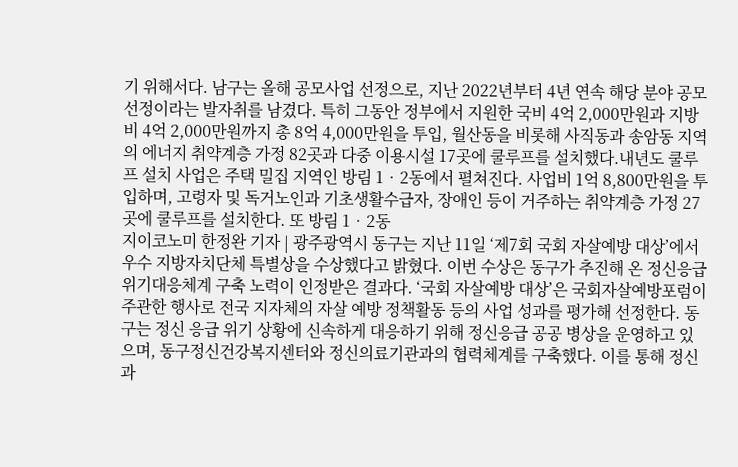기 위해서다. 남구는 올해 공모사업 선정으로, 지난 2022년부터 4년 연속 해당 분야 공모 선정이라는 발자취를 남겼다. 특히 그동안 정부에서 지원한 국비 4억 2,000만원과 지방비 4억 2,000만원까지 총 8억 4,000만원을 투입, 월산동을 비롯해 사직동과 송암동 지역의 에너지 취약계층 가정 82곳과 다중 이용시설 17곳에 쿨루프를 설치했다.내년도 쿨루프 설치 사업은 주택 밀집 지역인 방림 1‧2동에서 펼쳐진다. 사업비 1억 8,800만원을 투입하며, 고령자 및 독거노인과 기초생활수급자, 장애인 등이 거주하는 취약계층 가정 27곳에 쿨루프를 설치한다. 또 방림 1‧2동
지이코노미 한정완 기자 | 광주광역시 동구는 지난 11일 ‘제7회 국회 자살예방 대상’에서 우수 지방자치단체 특별상을 수상했다고 밝혔다. 이번 수상은 동구가 추진해 온 정신응급 위기대응체계 구축 노력이 인정받은 결과다. ‘국회 자살예방 대상’은 국회자살예방포럼이 주관한 행사로 전국 지자체의 자살 예방 정책활동 등의 사업 성과를 평가해 선정한다. 동구는 정신 응급 위기 상황에 신속하게 대응하기 위해 정신응급 공공 병상을 운영하고 있으며, 동구정신건강복지센터와 정신의료기관과의 협력체계를 구축했다. 이를 통해 정신과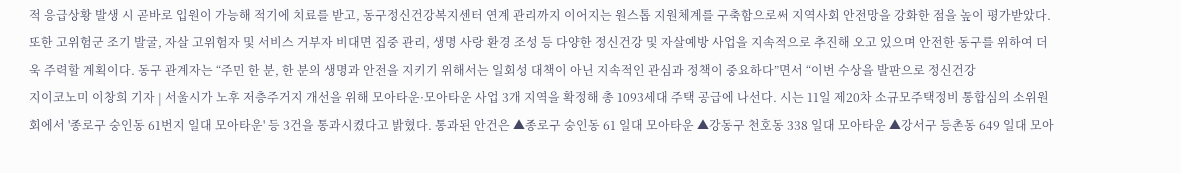적 응급상황 발생 시 곧바로 입원이 가능해 적기에 치료를 받고, 동구정신건강복지센터 연계 관리까지 이어지는 원스톱 지원체계를 구축함으로써 지역사회 안전망을 강화한 점을 높이 평가받았다. 또한 고위험군 조기 발굴, 자살 고위험자 및 서비스 거부자 비대면 집중 관리, 생명 사랑 환경 조성 등 다양한 정신건강 및 자살예방 사업을 지속적으로 추진해 오고 있으며 안전한 동구를 위하여 더욱 주력할 계획이다. 동구 관계자는 “주민 한 분, 한 분의 생명과 안전을 지키기 위해서는 일회성 대책이 아닌 지속적인 관심과 정책이 중요하다”면서 “이번 수상을 발판으로 정신건강
지이코노미 이창희 기자 | 서울시가 노후 저층주거지 개선을 위해 모아타운·모아타운 사업 3개 지역을 확정해 총 1093세대 주택 공급에 나선다. 시는 11일 제20차 소규모주택정비 통합심의 소위원회에서 '종로구 숭인동 61번지 일대 모아타운' 등 3건을 통과시켰다고 밝혔다. 통과된 안건은 ▲종로구 숭인동 61 일대 모아타운 ▲강동구 천호동 338 일대 모아타운 ▲강서구 등촌동 649 일대 모아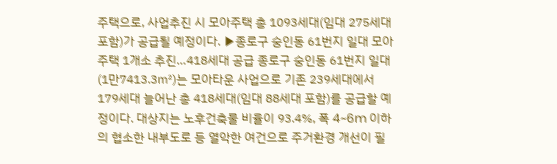주택으로, 사업추진 시 모아주택 총 1093세대(임대 275세대 포함)가 공급될 예정이다. ▶종로구 숭인동 61번지 일대 모아주택 1개소 추진…418세대 공급 종로구 숭인동 61번지 일대(1만7413.3㎡)는 모아타운 사업으로 기존 239세대에서 179세대 늘어난 총 418세대(임대 88세대 포함)를 공급할 예정이다. 대상지는 노후건축물 비율이 93.4%, 폭 4~6m 이하의 협소한 내부도로 등 열악한 여건으로 주거환경 개선이 필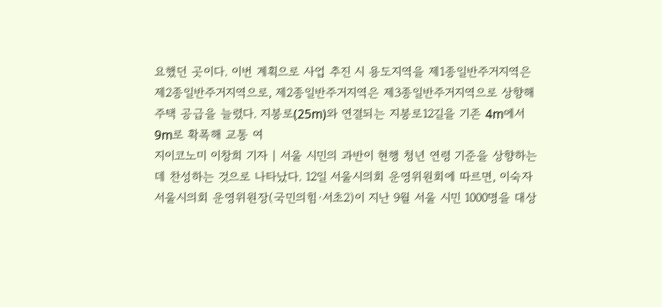요했던 곳이다. 이번 계획으로 사업 추진 시 용도지역을 제1종일반주거지역은 제2종일반주거지역으로, 제2종일반주거지역은 제3종일반주거지역으로 상향해 주택 공급을 늘렸다. 지봉로(25m)와 연결되는 지봉로12길을 기존 4m에서 9m로 확폭해 교통 여
지이코노미 이창희 기자 | 서울 시민의 과반이 현행 청년 연령 기준을 상향하는 데 찬성하는 것으로 나타났다. 12일 서울시의회 운영위원회에 따르면, 이숙자 서울시의회 운영위원장(국민의힘·서초2)이 지난 9월 서울 시민 1000명을 대상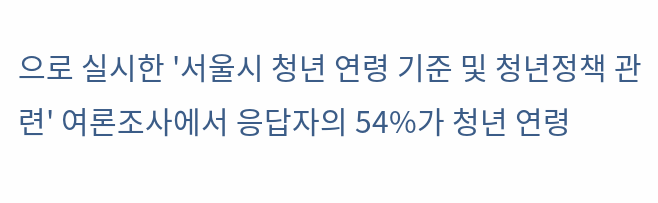으로 실시한 '서울시 청년 연령 기준 및 청년정책 관련' 여론조사에서 응답자의 54%가 청년 연령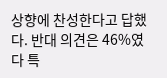상향에 찬성한다고 답했다. 반대 의견은 46%였다 특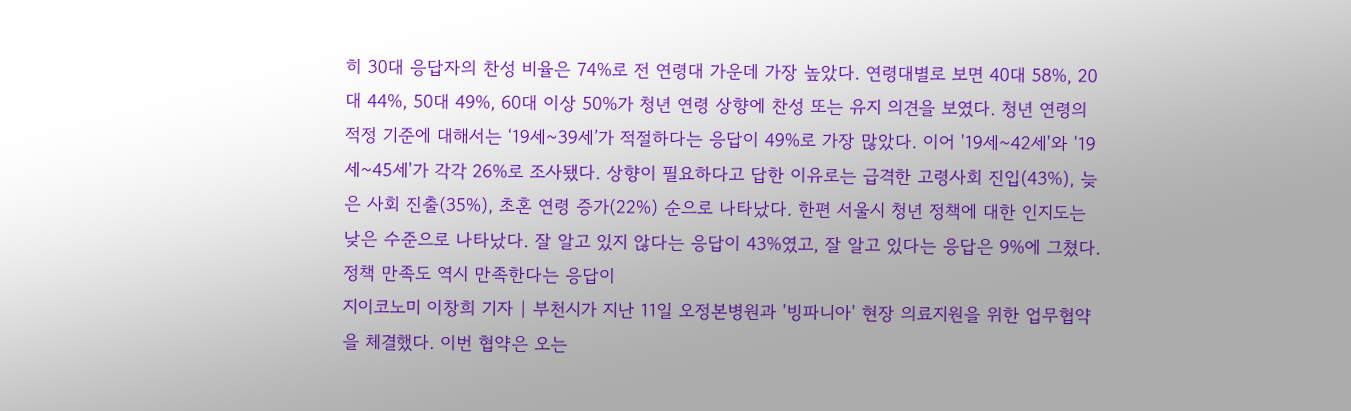히 30대 응답자의 찬성 비율은 74%로 전 연령대 가운데 가장 높았다. 연령대별로 보면 40대 58%, 20대 44%, 50대 49%, 60대 이상 50%가 청년 연령 상향에 찬성 또는 유지 의견을 보였다. 청년 연령의 적정 기준에 대해서는 ‘19세~39세’가 적절하다는 응답이 49%로 가장 많았다. 이어 '19세~42세'와 '19세~45세'가 각각 26%로 조사됐다. 상향이 필요하다고 답한 이유로는 급격한 고령사회 진입(43%), 늦은 사회 진출(35%), 초혼 연령 증가(22%) 순으로 나타났다. 한편 서울시 청년 정책에 대한 인지도는 낮은 수준으로 나타났다. 잘 알고 있지 않다는 응답이 43%였고, 잘 알고 있다는 응답은 9%에 그쳤다. 정책 만족도 역시 만족한다는 응답이
지이코노미 이창희 기자 | 부천시가 지난 11일 오정본병원과 '빙파니아' 현장 의료지원을 위한 업무협약을 체결했다. 이번 협약은 오는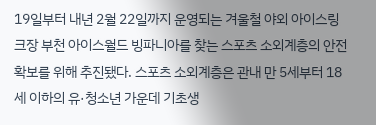19일부터 내년 2월 22일까지 운영되는 겨울철 야외 아이스링크장 부천 아이스월드 빙파니아를 찾는 스포츠 소외계층의 안전 확보를 위해 추진됐다. 스포츠 소외계층은 관내 만 5세부터 18세 이하의 유·청소년 가운데 기초생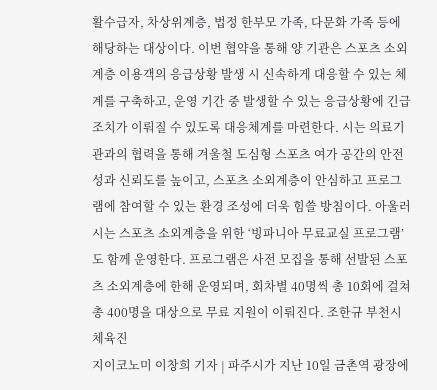활수급자, 차상위계층, 법정 한부모 가족, 다문화 가족 등에 해당하는 대상이다. 이번 협약을 통해 양 기관은 스포츠 소외계층 이용객의 응급상황 발생 시 신속하게 대응할 수 있는 체계를 구축하고, 운영 기간 중 발생할 수 있는 응급상황에 긴급 조치가 이뤄질 수 있도록 대응체계를 마련한다. 시는 의료기관과의 협력을 통해 겨울철 도심형 스포츠 여가 공간의 안전성과 신뢰도를 높이고, 스포츠 소외계층이 안심하고 프로그램에 참여할 수 있는 환경 조성에 더욱 힘쓸 방침이다. 아울러 시는 스포츠 소외계층을 위한 ‘빙파니아 무료교실 프로그램’도 함께 운영한다. 프로그램은 사전 모집을 통해 선발된 스포츠 소외계층에 한해 운영되며, 회차별 40명씩 총 10회에 걸쳐 총 400명을 대상으로 무료 지원이 이뤄진다. 조한규 부천시 체육진
지이코노미 이창희 기자 | 파주시가 지난 10일 금촌역 광장에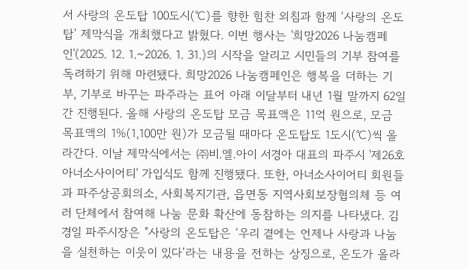서 사랑의 온도탑 100도시(℃)를 향한 힘찬 외침과 함께 ‘사랑의 온도탑’ 제막식을 개최했다고 밝혔다. 이번 행사는 '희망2026 나눔캠페인'(2025. 12. 1.~2026. 1. 31.)의 시작을 알리고 시민들의 기부 참여를 독려하기 위해 마련됐다. 희망2026 나눔캠페인은 행복을 더하는 기부, 기부로 바꾸는 파주라는 표어 아래 이달부터 내년 1월 말까지 62일간 진행된다. 올해 사랑의 온도탑 모금 목표액은 11억 원으로, 모금 목표액의 1%(1,100만 원)가 모금될 때마다 온도탑도 1도시(℃)씩 올라간다. 이날 제막식에서는 ㈜비.엘.아이 서경아 대표의 파주시 '제26호 아너소사이어티' 가입식도 함께 진행됐다. 또한, 아너소사이어티 회원들과 파주상공회의소, 사회복지기관, 읍면동 지역사회보장협의체 등 여러 단체에서 참여해 나눔 문화 확산에 동참하는 의지를 나타냈다. 김경일 파주시장은 "사랑의 온도탑은 ‘우리 곁에는 언제나 사랑과 나눔을 실천하는 이웃이 있다’라는 내용을 전하는 상징으로, 온도가 올라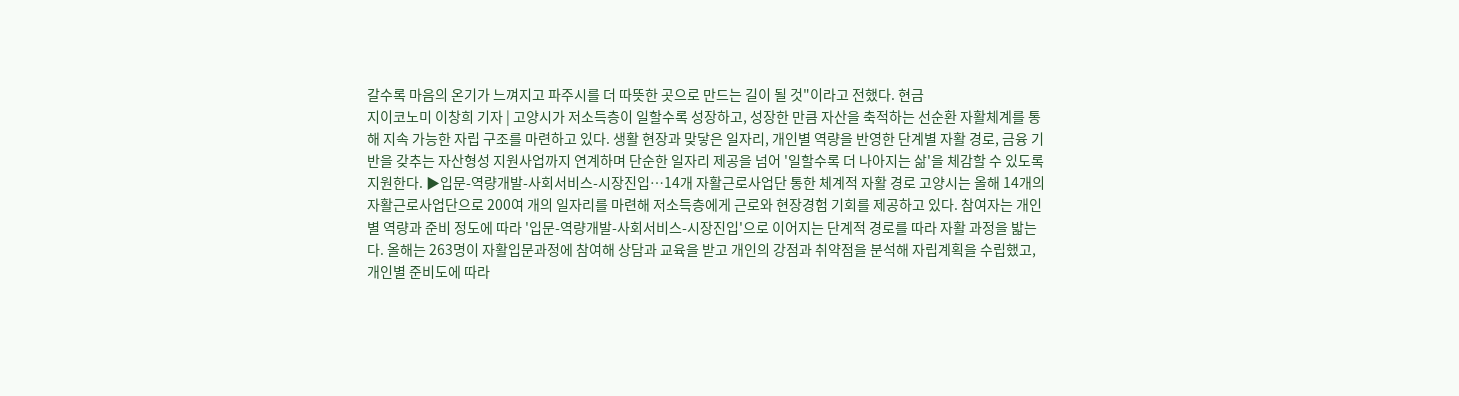갈수록 마음의 온기가 느껴지고 파주시를 더 따뜻한 곳으로 만드는 길이 될 것"이라고 전했다. 현금
지이코노미 이창희 기자 | 고양시가 저소득층이 일할수록 성장하고, 성장한 만큼 자산을 축적하는 선순환 자활체계를 통해 지속 가능한 자립 구조를 마련하고 있다. 생활 현장과 맞닿은 일자리, 개인별 역량을 반영한 단계별 자활 경로, 금융 기반을 갖추는 자산형성 지원사업까지 연계하며 단순한 일자리 제공을 넘어 '일할수록 더 나아지는 삶'을 체감할 수 있도록 지원한다. ▶입문-역량개발-사회서비스-시장진입…14개 자활근로사업단 통한 체계적 자활 경로 고양시는 올해 14개의 자활근로사업단으로 200여 개의 일자리를 마련해 저소득층에게 근로와 현장경험 기회를 제공하고 있다. 참여자는 개인별 역량과 준비 정도에 따라 '입문-역량개발-사회서비스-시장진입'으로 이어지는 단계적 경로를 따라 자활 과정을 밟는다. 올해는 263명이 자활입문과정에 참여해 상담과 교육을 받고 개인의 강점과 취약점을 분석해 자립계획을 수립했고, 개인별 준비도에 따라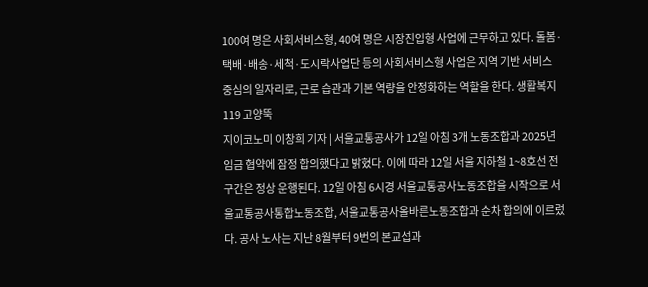100여 명은 사회서비스형, 40여 명은 시장진입형 사업에 근무하고 있다. 돌봄·택배·배송·세척·도시락사업단 등의 사회서비스형 사업은 지역 기반 서비스 중심의 일자리로, 근로 습관과 기본 역량을 안정화하는 역할을 한다. 생활복지119 고양뚝
지이코노미 이창희 기자 | 서울교통공사가 12일 아침 3개 노동조합과 2025년 임금 협약에 잠정 합의했다고 밝혔다. 이에 따라 12일 서울 지하철 1~8호선 전 구간은 정상 운행된다. 12일 아침 6시경 서울교통공사노동조합을 시작으로 서울교통공사통합노동조합, 서울교통공사올바른노동조합과 순차 합의에 이르렀다. 공사 노사는 지난 8월부터 9번의 본교섭과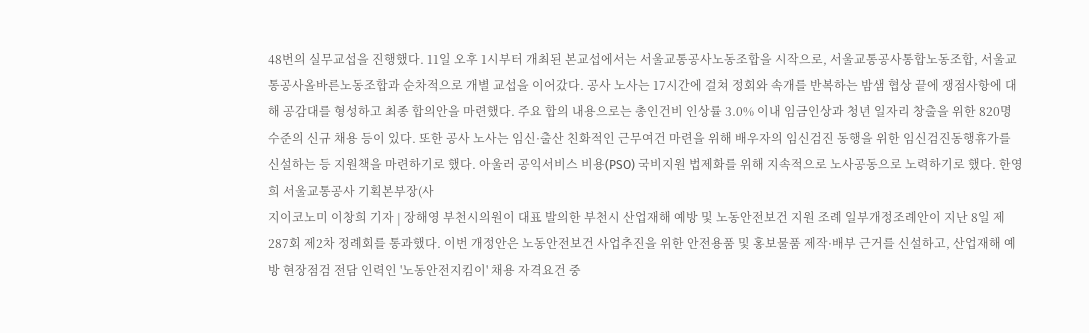48번의 실무교섭을 진행했다. 11일 오후 1시부터 개최된 본교섭에서는 서울교통공사노동조합을 시작으로, 서울교통공사통합노동조합, 서울교통공사올바른노동조합과 순차적으로 개별 교섭을 이어갔다. 공사 노사는 17시간에 걸쳐 정회와 속개를 반복하는 밤샘 협상 끝에 쟁점사항에 대해 공감대를 형성하고 최종 합의안을 마련했다. 주요 합의 내용으로는 총인건비 인상률 3.0% 이내 임금인상과 청년 일자리 창출을 위한 820명 수준의 신규 채용 등이 있다. 또한 공사 노사는 임신·출산 친화적인 근무여건 마련을 위해 배우자의 임신검진 동행을 위한 임신검진동행휴가를 신설하는 등 지원책을 마련하기로 했다. 아울러 공익서비스 비용(PSO) 국비지원 법제화를 위해 지속적으로 노사공동으로 노력하기로 했다. 한영희 서울교통공사 기획본부장(사
지이코노미 이창희 기자 | 장해영 부천시의원이 대표 발의한 부천시 산업재해 예방 및 노동안전보건 지원 조례 일부개정조례안이 지난 8일 제287회 제2차 정례회를 통과했다. 이번 개정안은 노동안전보건 사업추진을 위한 안전용품 및 홍보물품 제작·배부 근거를 신설하고, 산업재해 예방 현장점검 전담 인력인 '노동안전지킴이' 채용 자격요건 중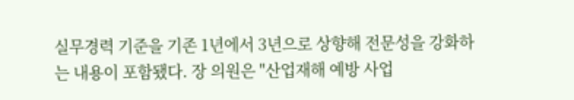실무경력 기준을 기존 1년에서 3년으로 상향해 전문성을 강화하는 내용이 포함됐다. 장 의원은 "산업재해 예방 사업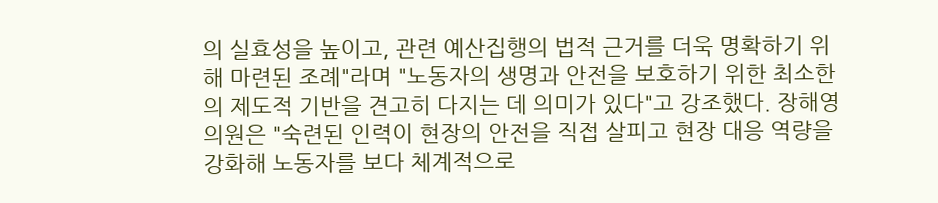의 실효성을 높이고, 관련 예산집행의 법적 근거를 더욱 명확하기 위해 마련된 조례"라며 "노동자의 생명과 안전을 보호하기 위한 최소한의 제도적 기반을 견고히 다지는 데 의미가 있다"고 강조했다. 장해영 의원은 "숙련된 인력이 현장의 안전을 직접 살피고 현장 대응 역량을 강화해 노동자를 보다 체계적으로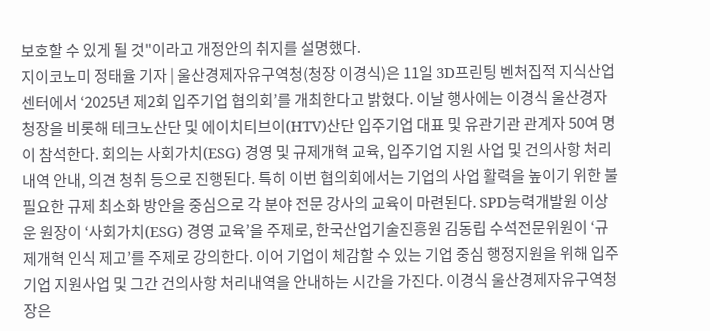보호할 수 있게 될 것"이라고 개정안의 취지를 설명했다.
지이코노미 정태율 기자 | 울산경제자유구역청(청장 이경식)은 11일 3D프린팅 벤처집적 지식산업센터에서 ‘2025년 제2회 입주기업 협의회’를 개최한다고 밝혔다. 이날 행사에는 이경식 울산경자청장을 비롯해 테크노산단 및 에이치티브이(HTV)산단 입주기업 대표 및 유관기관 관계자 50여 명이 참석한다. 회의는 사회가치(ESG) 경영 및 규제개혁 교육, 입주기업 지원 사업 및 건의사항 처리내역 안내, 의견 청취 등으로 진행된다. 특히 이번 협의회에서는 기업의 사업 활력을 높이기 위한 불필요한 규제 최소화 방안을 중심으로 각 분야 전문 강사의 교육이 마련된다. SPD능력개발원 이상운 원장이 ‘사회가치(ESG) 경영 교육’을 주제로, 한국산업기술진흥원 김동립 수석전문위원이 ‘규제개혁 인식 제고’를 주제로 강의한다. 이어 기업이 체감할 수 있는 기업 중심 행정지원을 위해 입주기업 지원사업 및 그간 건의사항 처리내역을 안내하는 시간을 가진다. 이경식 울산경제자유구역청장은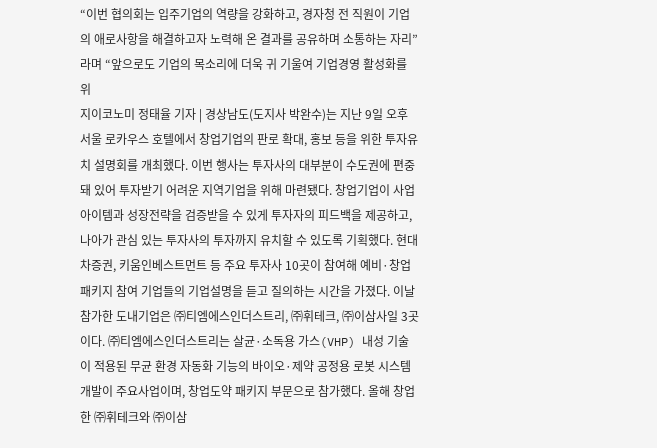“이번 협의회는 입주기업의 역량을 강화하고, 경자청 전 직원이 기업의 애로사항을 해결하고자 노력해 온 결과를 공유하며 소통하는 자리”라며 “앞으로도 기업의 목소리에 더욱 귀 기울여 기업경영 활성화를 위
지이코노미 정태율 기자 | 경상남도(도지사 박완수)는 지난 9일 오후 서울 로카우스 호텔에서 창업기업의 판로 확대, 홍보 등을 위한 투자유치 설명회를 개최했다. 이번 행사는 투자사의 대부분이 수도권에 편중돼 있어 투자받기 어려운 지역기업을 위해 마련됐다. 창업기업이 사업 아이템과 성장전략을 검증받을 수 있게 투자자의 피드백을 제공하고, 나아가 관심 있는 투자사의 투자까지 유치할 수 있도록 기획했다. 현대차증권, 키움인베스트먼트 등 주요 투자사 10곳이 참여해 예비·창업 패키지 참여 기업들의 기업설명을 듣고 질의하는 시간을 가졌다. 이날 참가한 도내기업은 ㈜티엠에스인더스트리, ㈜휘테크, ㈜이삼사일 3곳이다. ㈜티엠에스인더스트리는 살균·소독용 가스(VHP) 내성 기술이 적용된 무균 환경 자동화 기능의 바이오·제약 공정용 로봇 시스템 개발이 주요사업이며, 창업도약 패키지 부문으로 참가했다. 올해 창업한 ㈜휘테크와 ㈜이삼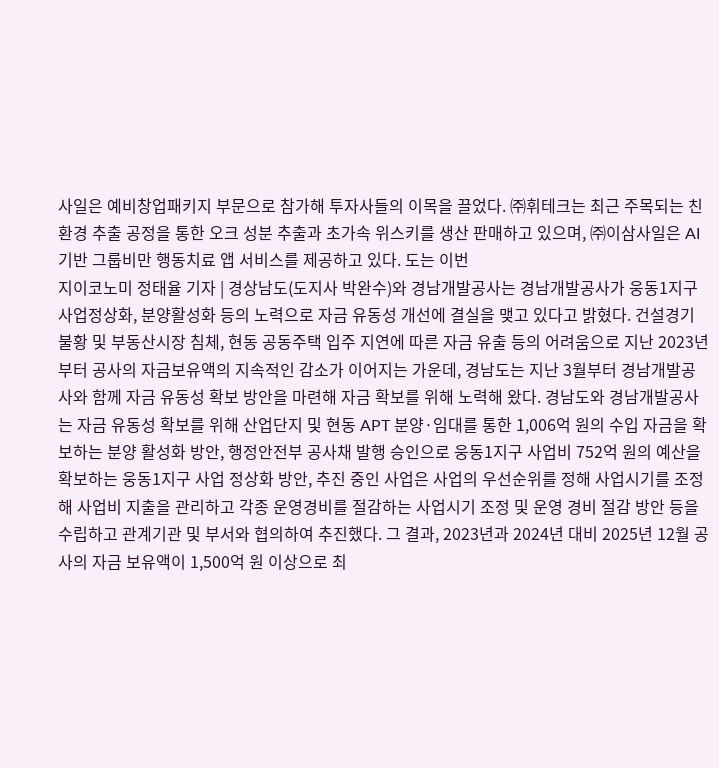사일은 예비창업패키지 부문으로 참가해 투자사들의 이목을 끌었다. ㈜휘테크는 최근 주목되는 친환경 추출 공정을 통한 오크 성분 추출과 초가속 위스키를 생산 판매하고 있으며, ㈜이삼사일은 AI기반 그룹비만 행동치료 앱 서비스를 제공하고 있다. 도는 이번
지이코노미 정태율 기자 | 경상남도(도지사 박완수)와 경남개발공사는 경남개발공사가 웅동1지구 사업정상화, 분양활성화 등의 노력으로 자금 유동성 개선에 결실을 맺고 있다고 밝혔다. 건설경기 불황 및 부동산시장 침체, 현동 공동주택 입주 지연에 따른 자금 유출 등의 어려움으로 지난 2023년부터 공사의 자금보유액의 지속적인 감소가 이어지는 가운데, 경남도는 지난 3월부터 경남개발공사와 함께 자금 유동성 확보 방안을 마련해 자금 확보를 위해 노력해 왔다. 경남도와 경남개발공사는 자금 유동성 확보를 위해 산업단지 및 현동 APT 분양·임대를 통한 1,006억 원의 수입 자금을 확보하는 분양 활성화 방안, 행정안전부 공사채 발행 승인으로 웅동1지구 사업비 752억 원의 예산을 확보하는 웅동1지구 사업 정상화 방안, 추진 중인 사업은 사업의 우선순위를 정해 사업시기를 조정해 사업비 지출을 관리하고 각종 운영경비를 절감하는 사업시기 조정 및 운영 경비 절감 방안 등을 수립하고 관계기관 및 부서와 협의하여 추진했다. 그 결과, 2023년과 2024년 대비 2025년 12월 공사의 자금 보유액이 1,500억 원 이상으로 최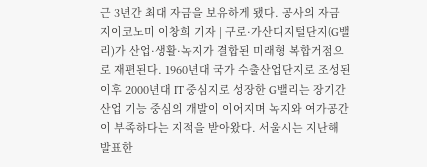근 3년간 최대 자금을 보유하게 됐다. 공사의 자금
지이코노미 이창희 기자 | 구로·가산디지털단지(G밸리)가 산업·생활·녹지가 결합된 미래형 복합거점으로 재편된다. 1960년대 국가 수출산업단지로 조성된 이후 2000년대 IT 중심지로 성장한 G밸리는 장기간 산업 기능 중심의 개발이 이어지며 녹지와 여가공간이 부족하다는 지적을 받아왔다. 서울시는 지난해 발표한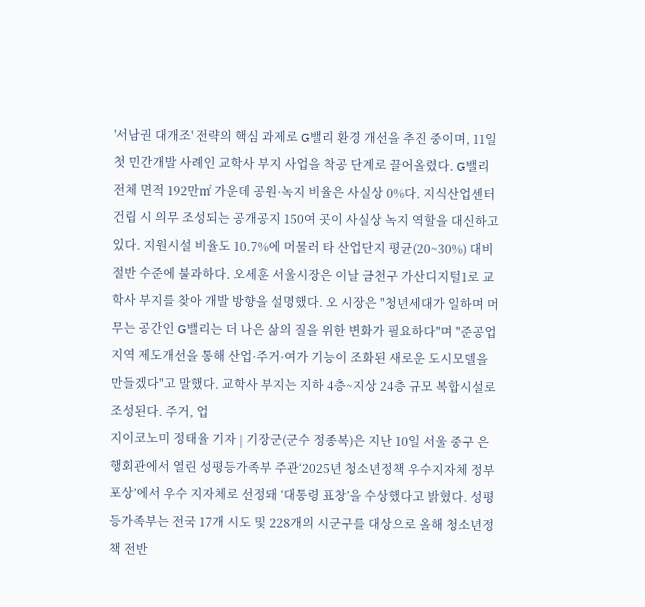'서남권 대개조' 전략의 핵심 과제로 G밸리 환경 개선을 추진 중이며, 11일 첫 민간개발 사례인 교학사 부지 사업을 착공 단계로 끌어올렸다. G밸리 전체 면적 192만㎡ 가운데 공원·녹지 비율은 사실상 0%다. 지식산업센터 건립 시 의무 조성되는 공개공지 150여 곳이 사실상 녹지 역할을 대신하고 있다. 지원시설 비율도 10.7%에 머물러 타 산업단지 평균(20~30%) 대비 절반 수준에 불과하다. 오세훈 서울시장은 이날 금천구 가산디지털1로 교학사 부지를 찾아 개발 방향을 설명했다. 오 시장은 "청년세대가 일하며 머무는 공간인 G밸리는 더 나은 삶의 질을 위한 변화가 필요하다"며 "준공업지역 제도개선을 통해 산업·주거·여가 기능이 조화된 새로운 도시모델을 만들겠다"고 말했다. 교학사 부지는 지하 4층~지상 24층 규모 복합시설로 조성된다. 주거, 업
지이코노미 정태율 기자 | 기장군(군수 정종복)은 지난 10일 서울 중구 은행회관에서 열린 성평등가족부 주관‘2025년 청소년정책 우수지자체 정부포상’에서 우수 지자체로 선정돼 ‘대통령 표창’을 수상했다고 밝혔다. 성평등가족부는 전국 17개 시도 및 228개의 시군구를 대상으로 올해 청소년정책 전반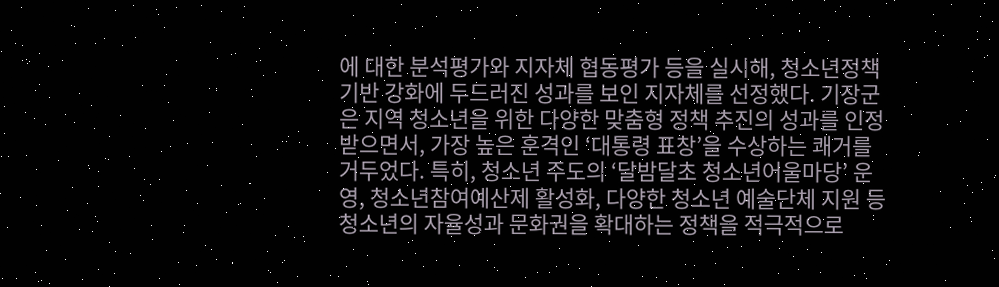에 대한 분석평가와 지자체 협동평가 등을 실시해, 청소년정책 기반 강화에 두드러진 성과를 보인 지자체를 선정했다. 기장군은 지역 청소년을 위한 다양한 맞춤형 정책 추진의 성과를 인정받으면서, 가장 높은 훈격인 ‘대통령 표창’을 수상하는 쾌거를 거두었다. 특히, 청소년 주도의 ‘달밤달초 청소년어울마당’ 운영, 청소년참여예산제 활성화, 다양한 청소년 예술단체 지원 등 청소년의 자율성과 문화권을 확대하는 정책을 적극적으로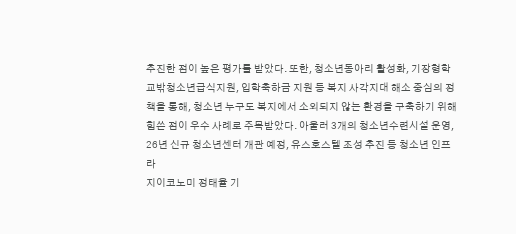추진한 점이 높은 평가를 받았다. 또한, 청소년동아리 활성화, 기장형학교밖청소년급식지원, 입학축하금 지원 등 복지 사각지대 해소 중심의 정책을 통해, 청소년 누구도 복지에서 소외되지 않는 환경을 구축하기 위해 힘쓴 점이 우수 사례로 주목받았다. 아울러 3개의 청소년수련시설 운영, 26년 신규 청소년센터 개관 예정, 유스호스텔 조성 추진 등 청소년 인프라
지이코노미 정태율 기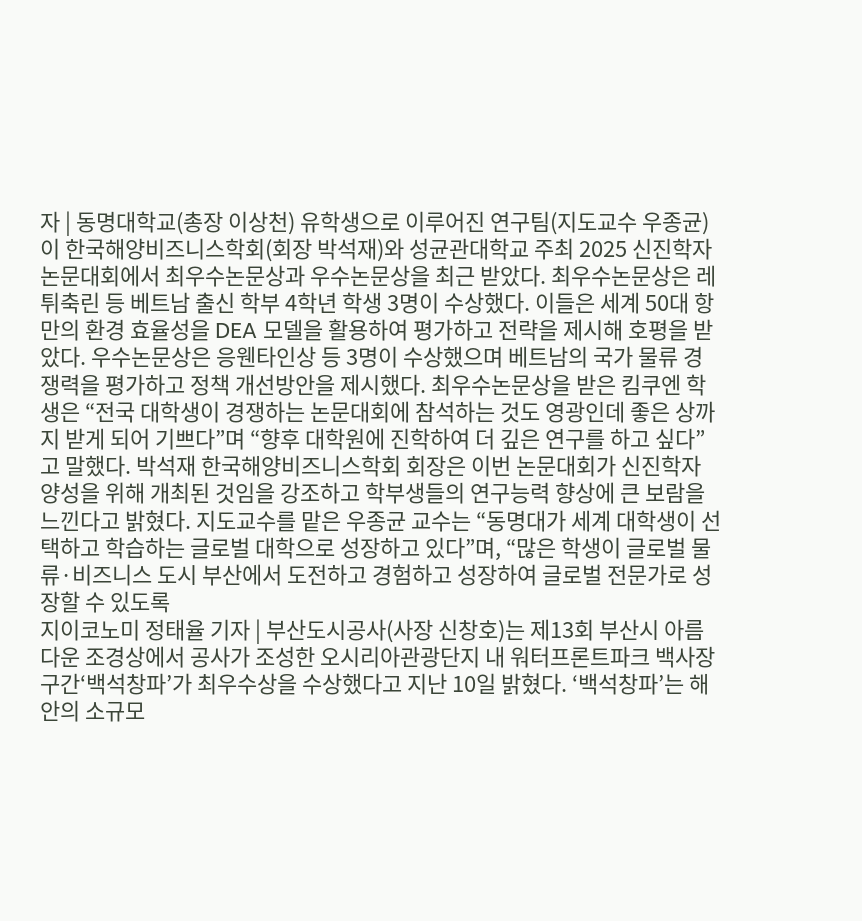자 | 동명대학교(총장 이상천) 유학생으로 이루어진 연구팀(지도교수 우종균)이 한국해양비즈니스학회(회장 박석재)와 성균관대학교 주최 2025 신진학자 논문대회에서 최우수논문상과 우수논문상을 최근 받았다. 최우수논문상은 레튀축린 등 베트남 출신 학부 4학년 학생 3명이 수상했다. 이들은 세계 50대 항만의 환경 효율성을 DEA 모델을 활용하여 평가하고 전략을 제시해 호평을 받았다. 우수논문상은 응웬타인상 등 3명이 수상했으며 베트남의 국가 물류 경쟁력을 평가하고 정책 개선방안을 제시했다. 최우수논문상을 받은 킴쿠엔 학생은 “전국 대학생이 경쟁하는 논문대회에 참석하는 것도 영광인데 좋은 상까지 받게 되어 기쁘다”며 “향후 대학원에 진학하여 더 깊은 연구를 하고 싶다”고 말했다. 박석재 한국해양비즈니스학회 회장은 이번 논문대회가 신진학자 양성을 위해 개최된 것임을 강조하고 학부생들의 연구능력 향상에 큰 보람을 느낀다고 밝혔다. 지도교수를 맡은 우종균 교수는 “동명대가 세계 대학생이 선택하고 학습하는 글로벌 대학으로 성장하고 있다”며, “많은 학생이 글로벌 물류·비즈니스 도시 부산에서 도전하고 경험하고 성장하여 글로벌 전문가로 성장할 수 있도록
지이코노미 정태율 기자 | 부산도시공사(사장 신창호)는 제13회 부산시 아름다운 조경상에서 공사가 조성한 오시리아관광단지 내 워터프론트파크 백사장 구간‘백석창파’가 최우수상을 수상했다고 지난 10일 밝혔다. ‘백석창파’는 해안의 소규모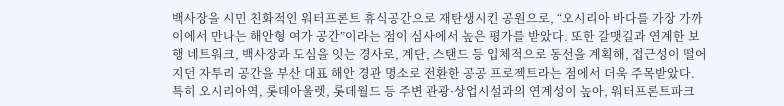백사장을 시민 친화적인 워터프론트 휴식공간으로 재탄생시킨 공원으로, “오시리아 바다를 가장 가까이에서 만나는 해안형 여가 공간”이라는 점이 심사에서 높은 평가를 받았다. 또한 갈맷길과 연계한 보행 네트워크, 백사장과 도심을 잇는 경사로, 계단, 스탠드 등 입체적으로 동선을 계획해, 접근성이 떨어지던 자투리 공간을 부산 대표 해안 경관 명소로 전환한 공공 프로젝트라는 점에서 더욱 주목받았다. 특히 오시리아역, 롯데아울렛, 롯데월드 등 주변 관광·상업시설과의 연계성이 높아, 워터프론트파크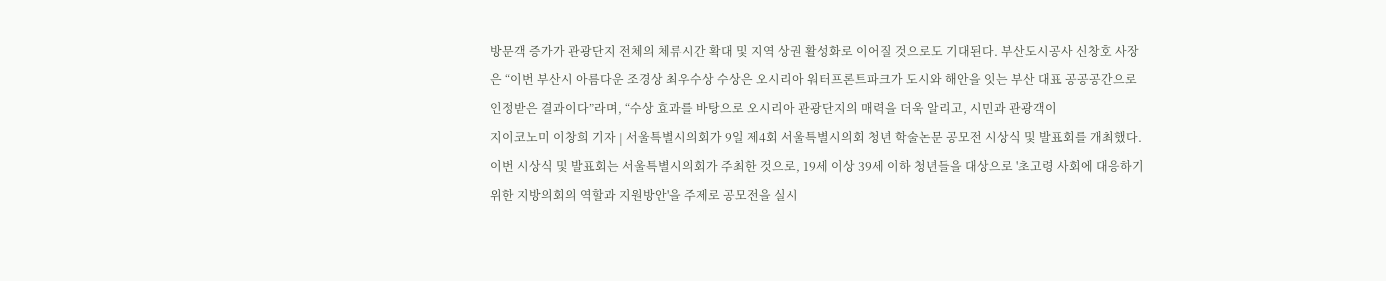방문객 증가가 관광단지 전체의 체류시간 확대 및 지역 상권 활성화로 이어질 것으로도 기대된다. 부산도시공사 신창호 사장은 “이번 부산시 아름다운 조경상 최우수상 수상은 오시리아 워터프론트파크가 도시와 해안을 잇는 부산 대표 공공공간으로 인정받은 결과이다”라며, “수상 효과를 바탕으로 오시리아 관광단지의 매력을 더욱 알리고, 시민과 관광객이
지이코노미 이창희 기자 | 서울특별시의회가 9일 제4회 서울특별시의회 청년 학술논문 공모전 시상식 및 발표회를 개최했다. 이번 시상식 및 발표회는 서울특별시의회가 주최한 것으로, 19세 이상 39세 이하 청년들을 대상으로 '초고령 사회에 대응하기 위한 지방의회의 역할과 지원방안'을 주제로 공모전을 실시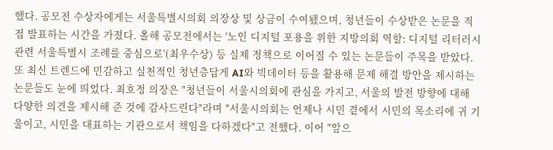했다. 공모전 수상자에게는 서울특별시의회 의장상 및 상금이 수여됐으며, 청년들이 수상받은 논문을 직접 발표하는 시간을 가졌다. 올해 공모전에서는 '노인 디지털 포용을 위한 지방의회 역할: 디지털 리터러시 관련 서울특별시 조례를 중심으로'(최우수상) 등 실제 정책으로 이어질 수 있는 논문들이 주목을 받았다. 또 최신 트렌드에 민감하고 실천적인 청년층답게 AI와 빅데이터 등을 활용해 문제 해결 방안을 제시하는 논문들도 눈에 띄었다. 최호정 의장은 "청년들이 서울시의회에 관심을 가지고, 서울의 발전 방향에 대해 다양한 의견을 제시해 준 것에 감사드린다"라며 "서울시의회는 언제나 시민 곁에서 시민의 목소리에 귀 기울이고, 시민을 대표하는 기관으로서 책임을 다하겠다"고 전했다. 이어 "앞으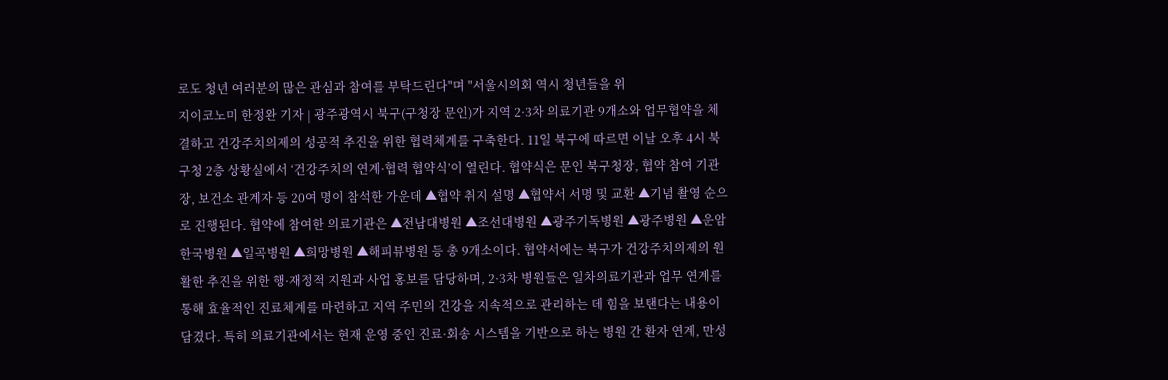로도 청년 여러분의 많은 관심과 참여를 부탁드린다"며 "서울시의회 역시 청년들을 위
지이코노미 한정완 기자 | 광주광역시 북구(구청장 문인)가 지역 2·3차 의료기관 9개소와 업무협약을 체결하고 건강주치의제의 성공적 추진을 위한 협력체계를 구축한다. 11일 북구에 따르면 이날 오후 4시 북구청 2층 상황실에서 ‘건강주치의 연계·협력 협약식’이 열린다. 협약식은 문인 북구청장, 협약 참여 기관장, 보건소 관계자 등 20여 명이 참석한 가운데 ▲협약 취지 설명 ▲협약서 서명 및 교환 ▲기념 촬영 순으로 진행된다. 협약에 참여한 의료기관은 ▲전남대병원 ▲조선대병원 ▲광주기독병원 ▲광주병원 ▲운암한국병원 ▲일곡병원 ▲희망병원 ▲해피뷰병원 등 총 9개소이다. 협약서에는 북구가 건강주치의제의 원활한 추진을 위한 행·재정적 지원과 사업 홍보를 담당하며, 2·3차 병원들은 일차의료기관과 업무 연계를 통해 효율적인 진료체계를 마련하고 지역 주민의 건강을 지속적으로 관리하는 데 힘을 보탠다는 내용이 담겼다. 특히 의료기관에서는 현재 운영 중인 진료·회송 시스템을 기반으로 하는 병원 간 환자 연계, 만성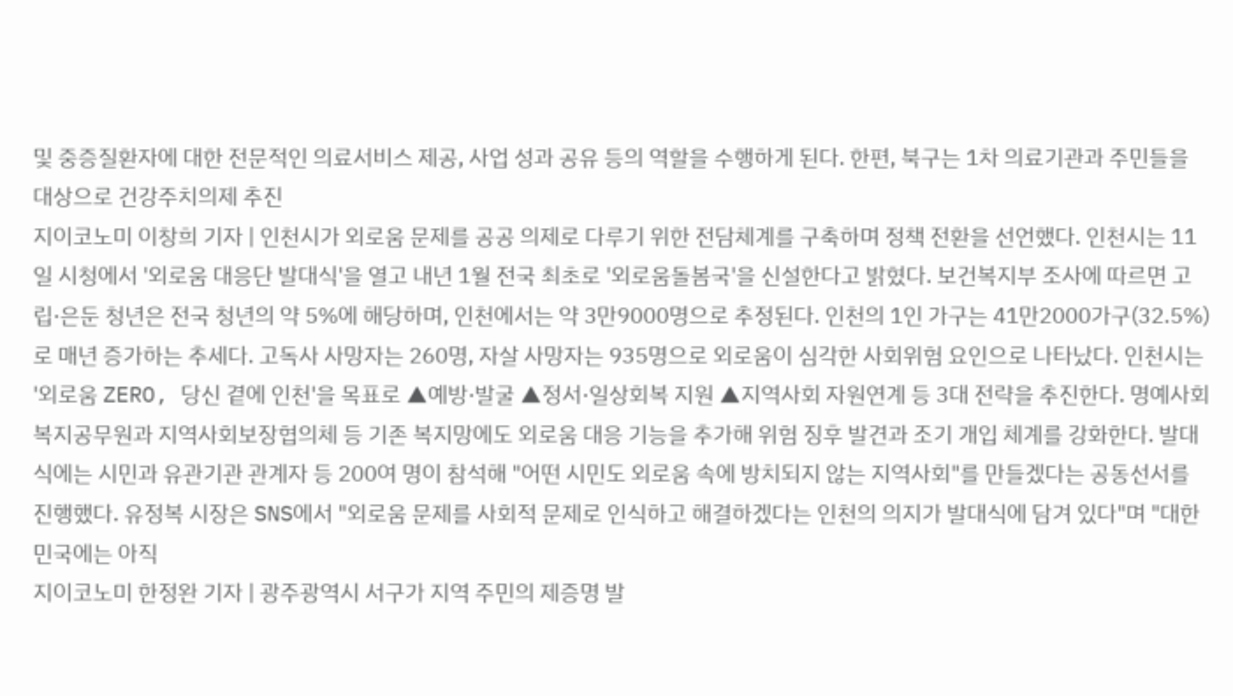및 중증질환자에 대한 전문적인 의료서비스 제공, 사업 성과 공유 등의 역할을 수행하게 된다. 한편, 북구는 1차 의료기관과 주민들을 대상으로 건강주치의제 추진
지이코노미 이창희 기자 | 인천시가 외로움 문제를 공공 의제로 다루기 위한 전담체계를 구축하며 정책 전환을 선언했다. 인천시는 11일 시청에서 '외로움 대응단 발대식'을 열고 내년 1월 전국 최초로 '외로움돌봄국'을 신설한다고 밝혔다. 보건복지부 조사에 따르면 고립·은둔 청년은 전국 청년의 약 5%에 해당하며, 인천에서는 약 3만9000명으로 추정된다. 인천의 1인 가구는 41만2000가구(32.5%)로 매년 증가하는 추세다. 고독사 사망자는 260명, 자살 사망자는 935명으로 외로움이 심각한 사회위험 요인으로 나타났다. 인천시는 '외로움 ZERO, 당신 곁에 인천'을 목표로 ▲예방·발굴 ▲정서·일상회복 지원 ▲지역사회 자원연계 등 3대 전략을 추진한다. 명예사회복지공무원과 지역사회보장협의체 등 기존 복지망에도 외로움 대응 기능을 추가해 위험 징후 발견과 조기 개입 체계를 강화한다. 발대식에는 시민과 유관기관 관계자 등 200여 명이 참석해 "어떤 시민도 외로움 속에 방치되지 않는 지역사회"를 만들겠다는 공동선서를 진행했다. 유정복 시장은 SNS에서 "외로움 문제를 사회적 문제로 인식하고 해결하겠다는 인천의 의지가 발대식에 담겨 있다"며 "대한민국에는 아직
지이코노미 한정완 기자 | 광주광역시 서구가 지역 주민의 제증명 발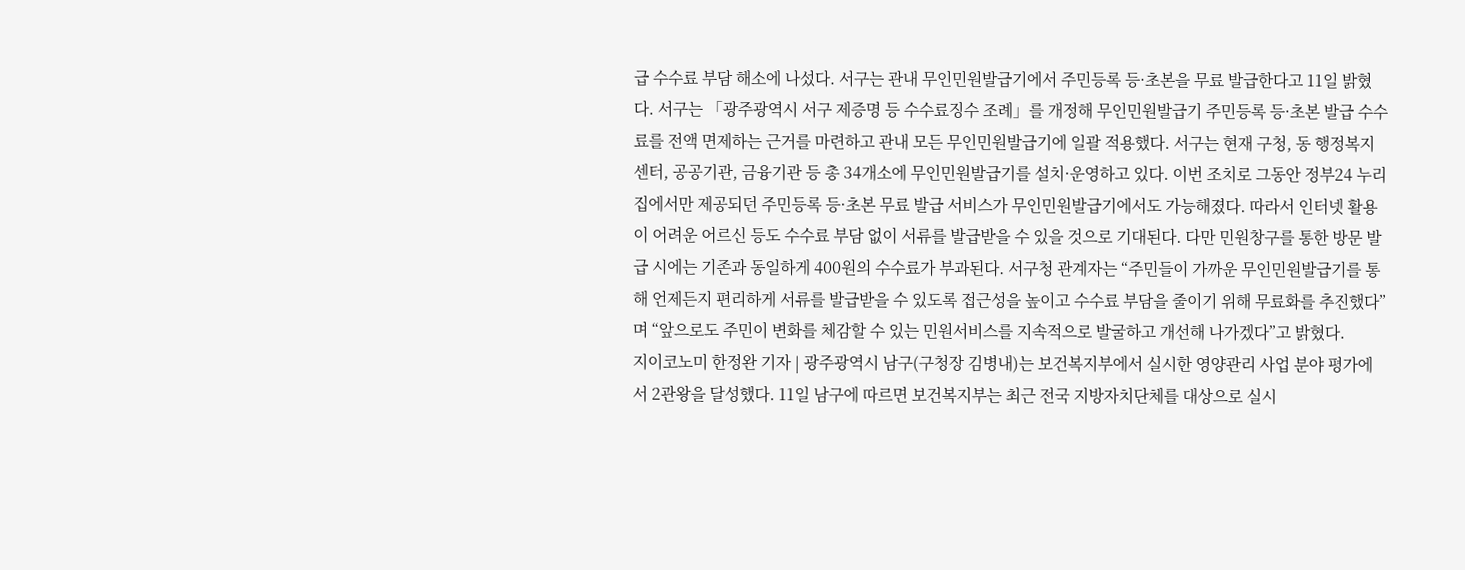급 수수료 부담 해소에 나섰다. 서구는 관내 무인민원발급기에서 주민등록 등·초본을 무료 발급한다고 11일 밝혔다. 서구는 「광주광역시 서구 제증명 등 수수료징수 조례」를 개정해 무인민원발급기 주민등록 등·초본 발급 수수료를 전액 면제하는 근거를 마련하고 관내 모든 무인민원발급기에 일괄 적용했다. 서구는 현재 구청, 동 행정복지센터, 공공기관, 금융기관 등 총 34개소에 무인민원발급기를 설치·운영하고 있다. 이번 조치로 그동안 정부24 누리집에서만 제공되던 주민등록 등·초본 무료 발급 서비스가 무인민원발급기에서도 가능해졌다. 따라서 인터넷 활용이 어려운 어르신 등도 수수료 부담 없이 서류를 발급받을 수 있을 것으로 기대된다. 다만 민원창구를 통한 방문 발급 시에는 기존과 동일하게 400원의 수수료가 부과된다. 서구청 관계자는 “주민들이 가까운 무인민원발급기를 통해 언제든지 편리하게 서류를 발급받을 수 있도록 접근성을 높이고 수수료 부담을 줄이기 위해 무료화를 추진했다”며 “앞으로도 주민이 변화를 체감할 수 있는 민원서비스를 지속적으로 발굴하고 개선해 나가겠다”고 밝혔다.
지이코노미 한정완 기자 | 광주광역시 남구(구청장 김병내)는 보건복지부에서 실시한 영양관리 사업 분야 평가에서 2관왕을 달성했다. 11일 남구에 따르면 보건복지부는 최근 전국 지방자치단체를 대상으로 실시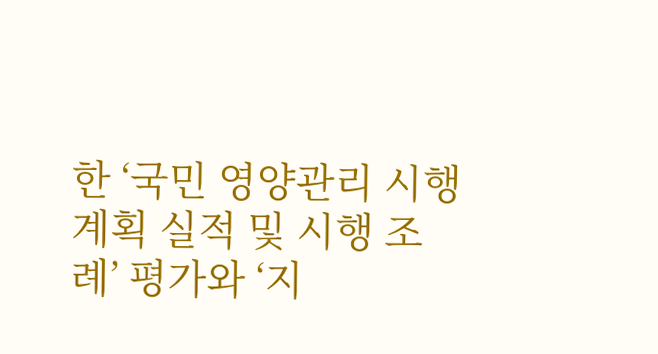한 ‘국민 영양관리 시행계획 실적 및 시행 조례’ 평가와 ‘지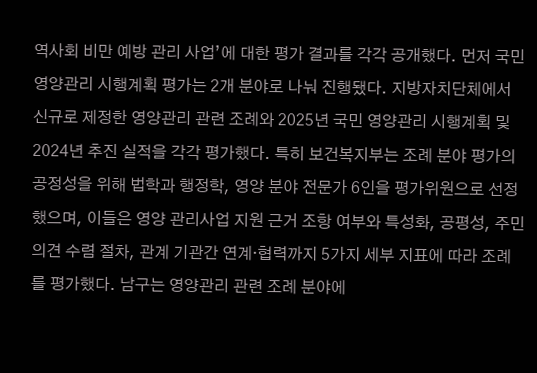역사회 비만 예방 관리 사업’에 대한 평가 결과를 각각 공개했다. 먼저 국민 영양관리 시행계획 평가는 2개 분야로 나눠 진행됐다. 지방자치단체에서 신규로 제정한 영양관리 관련 조례와 2025년 국민 영양관리 시행계획 및 2024년 추진 실적을 각각 평가했다. 특히 보건복지부는 조례 분야 평가의 공정성을 위해 법학과 행정학, 영양 분야 전문가 6인을 평가위원으로 선정했으며, 이들은 영양 관리사업 지원 근거 조항 여부와 특성화, 공평성, 주민의견 수렴 절차, 관계 기관간 연계‧협력까지 5가지 세부 지표에 따라 조례를 평가했다. 남구는 영양관리 관련 조례 분야에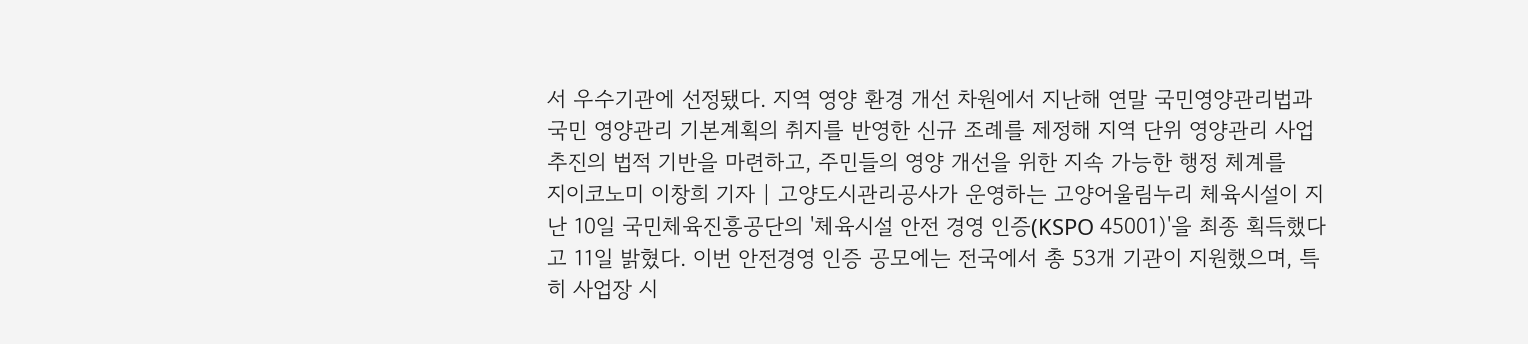서 우수기관에 선정됐다. 지역 영양 환경 개선 차원에서 지난해 연말 국민영양관리법과 국민 영양관리 기본계획의 취지를 반영한 신규 조례를 제정해 지역 단위 영양관리 사업 추진의 법적 기반을 마련하고, 주민들의 영양 개선을 위한 지속 가능한 행정 체계를
지이코노미 이창희 기자 | 고양도시관리공사가 운영하는 고양어울림누리 체육시설이 지난 10일 국민체육진흥공단의 '체육시설 안전 경영 인증(KSPO 45001)'을 최종 획득했다고 11일 밝혔다. 이번 안전경영 인증 공모에는 전국에서 총 53개 기관이 지원했으며, 특히 사업장 시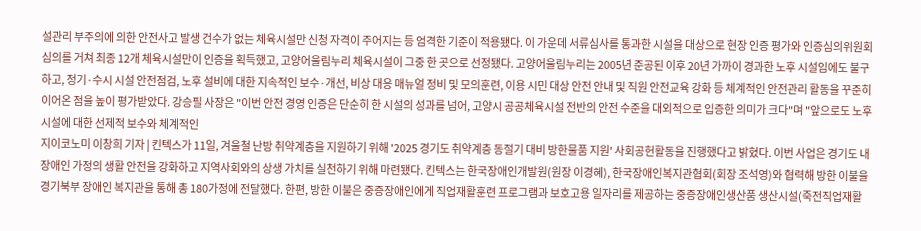설관리 부주의에 의한 안전사고 발생 건수가 없는 체육시설만 신청 자격이 주어지는 등 엄격한 기준이 적용됐다. 이 가운데 서류심사를 통과한 시설을 대상으로 현장 인증 평가와 인증심의위원회 심의를 거쳐 최종 12개 체육시설만이 인증을 획득했고, 고양어울림누리 체육시설이 그중 한 곳으로 선정됐다. 고양어울림누리는 2005년 준공된 이후 20년 가까이 경과한 노후 시설임에도 불구하고, 정기·수시 시설 안전점검, 노후 설비에 대한 지속적인 보수·개선, 비상 대응 매뉴얼 정비 및 모의훈련, 이용 시민 대상 안전 안내 및 직원 안전교육 강화 등 체계적인 안전관리 활동을 꾸준히 이어온 점을 높이 평가받았다. 강승필 사장은 "이번 안전 경영 인증은 단순히 한 시설의 성과를 넘어, 고양시 공공체육시설 전반의 안전 수준을 대외적으로 입증한 의미가 크다"며 "앞으로도 노후 시설에 대한 선제적 보수와 체계적인
지이코노미 이창희 기자 | 킨텍스가 11일, 겨울철 난방 취약계층을 지원하기 위해 '2025 경기도 취약계층 동절기 대비 방한물품 지원' 사회공헌활동을 진행했다고 밝혔다. 이번 사업은 경기도 내 장애인 가정의 생활 안전을 강화하고 지역사회와의 상생 가치를 실천하기 위해 마련됐다. 킨텍스는 한국장애인개발원(원장 이경혜), 한국장애인복지관협회(회장 조석영)와 협력해 방한 이불을 경기북부 장애인 복지관을 통해 총 180가정에 전달했다. 한편, 방한 이불은 중증장애인에게 직업재활훈련 프로그램과 보호고용 일자리를 제공하는 중증장애인생산품 생산시설(죽전직업재활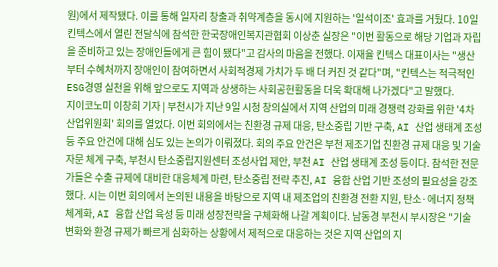원)에서 제작됐다. 이를 통해 일자리 창출과 취약계층을 동시에 지원하는 '일석이조' 효과를 거뒀다. 10일 킨텍스에서 열린 전달식에 참석한 한국장애인복지관협회 이상춘 실장은 "이번 활동으로 해당 기업과 자립을 준비하고 있는 장애인들에게 큰 힘이 됐다"고 감사의 마음을 전했다. 이재율 킨텍스 대표이사는 "생산부터 수혜처까지 장애인이 참여하면서 사회적경제 가치가 두 배 더 커진 것 같다"며, "킨텍스는 적극적인 ESG경영 실천을 위해 앞으로도 지역과 상생하는 사회공헌활동을 더욱 확대해 나가겠다"고 말했다.
지이코노미 이창희 기자 | 부천시가 지난 9일 시청 창의실에서 지역 산업의 미래 경쟁력 강화를 위한 '4차산업위원회' 회의를 열었다. 이번 회의에서는 친환경 규제 대응, 탄소중립 기반 구축, AI 산업 생태계 조성 등 주요 안건에 대해 심도 있는 논의가 이뤄졌다. 회의 주요 안건은 부천 제조기업 친환경 규제 대응 및 기술 자문 체계 구축, 부천시 탄소중립지원센터 조성사업 제안, 부천 AI 산업 생태계 조성 등이다. 참석한 전문가들은 수출 규제에 대비한 대응체계 마련, 탄소중립 전략 추진, AI 융합 산업 기반 조성의 필요성을 강조했다. 시는 이번 회의에서 논의된 내용을 바탕으로 지역 내 제조업의 친환경 전환 지원, 탄소·에너지 정책 체계화, AI 융합 산업 육성 등 미래 성장전략을 구체화해 나갈 계획이다. 남동경 부천시 부시장은 "기술 변화와 환경 규제가 빠르게 심화하는 상황에서 제적으로 대응하는 것은 지역 산업의 지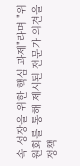속 성장을 위한 핵심 과제"라며 "위원회를 통해 제시된 전문가 의견을 정책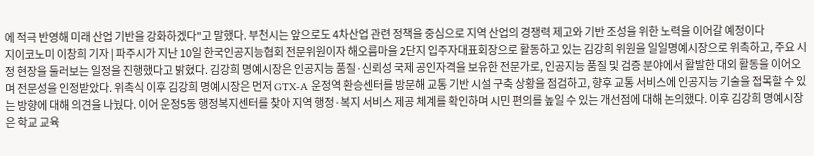에 적극 반영해 미래 산업 기반을 강화하겠다"고 말했다. 부천시는 앞으로도 4차산업 관련 정책을 중심으로 지역 산업의 경쟁력 제고와 기반 조성을 위한 노력을 이어갈 예정이다
지이코노미 이창희 기자 | 파주시가 지난 10일 한국인공지능협회 전문위원이자 해오름마을 2단지 입주자대표회장으로 활동하고 있는 김강희 위원을 일일명예시장으로 위촉하고, 주요 시정 현장을 둘러보는 일정을 진행했다고 밝혔다. 김강희 명예시장은 인공지능 품질·신뢰성 국제 공인자격을 보유한 전문가로, 인공지능 품질 및 검증 분야에서 활발한 대외 활동을 이어오며 전문성을 인정받았다. 위촉식 이후 김강희 명예시장은 먼저 GTX-A 운정역 환승센터를 방문해 교통 기반 시설 구축 상황을 점검하고, 향후 교통 서비스에 인공지능 기술을 접목할 수 있는 방향에 대해 의견을 나눴다. 이어 운정5동 행정복지센터를 찾아 지역 행정·복지 서비스 제공 체계를 확인하며 시민 편의를 높일 수 있는 개선점에 대해 논의했다. 이후 김강희 명예시장은 학교 교육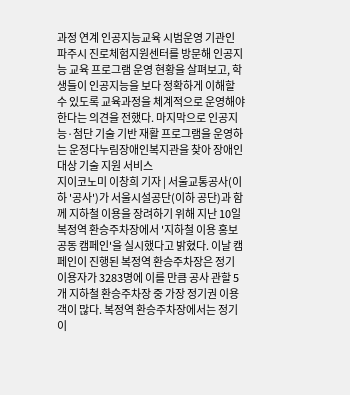과정 연계 인공지능교육 시범운영 기관인 파주시 진로체험지원센터를 방문해 인공지능 교육 프로그램 운영 현황을 살펴보고, 학생들이 인공지능을 보다 정확하게 이해할 수 있도록 교육과정을 체계적으로 운영해야 한다는 의견을 전했다. 마지막으로 인공지능·첨단 기술 기반 재활 프로그램을 운영하는 운정다누림장애인복지관을 찾아 장애인 대상 기술 지원 서비스
지이코노미 이창희 기자 | 서울교통공사(이하 '공사')가 서울시설공단(이하 공단)과 함께 지하철 이용을 장려하기 위해 지난 10일 복정역 환승주차장에서 '지하철 이용 홍보 공동 캠페인'을 실시했다고 밝혔다. 이날 캠페인이 진행된 복정역 환승주차장은 정기 이용자가 3283명에 이를 만큼 공사 관할 5개 지하철 환승주차장 중 가장 정기권 이용객이 많다. 복정역 환승주차장에서는 정기 이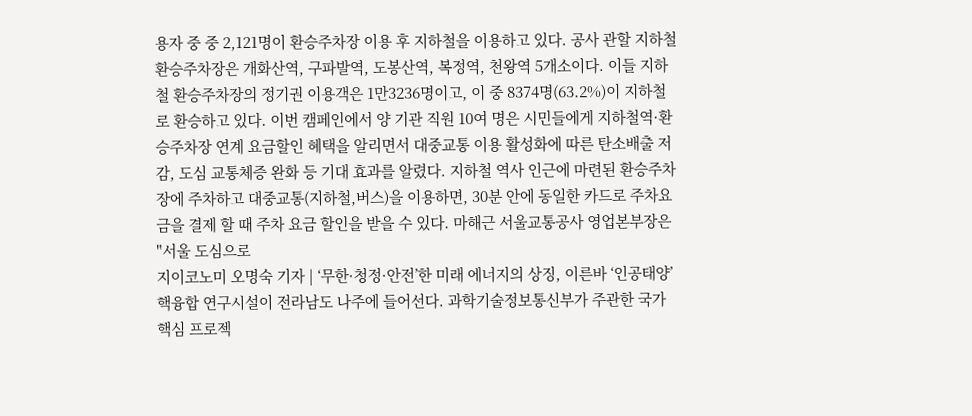용자 중 중 2,121명이 환승주차장 이용 후 지하철을 이용하고 있다. 공사 관할 지하철 환승주차장은 개화산역, 구파발역, 도봉산역, 복정역, 천왕역 5개소이다. 이들 지하철 환승주차장의 정기권 이용객은 1만3236명이고, 이 중 8374명(63.2%)이 지하철로 환승하고 있다. 이번 캠페인에서 양 기관 직원 10여 명은 시민들에게 지하철역·환승주차장 연계 요금할인 혜택을 알리면서 대중교통 이용 활성화에 따른 탄소배출 저감, 도심 교통체증 완화 등 기대 효과를 알렸다. 지하철 역사 인근에 마련된 환승주차장에 주차하고 대중교통(지하철,버스)을 이용하면, 30분 안에 동일한 카드로 주차요금을 결제 할 때 주차 요금 할인을 받을 수 있다. 마해근 서울교통공사 영업본부장은 "서울 도심으로
지이코노미 오명숙 기자 | ‘무한·청정·안전’한 미래 에너지의 상징, 이른바 ‘인공태양’ 핵융합 연구시설이 전라남도 나주에 들어선다. 과학기술정보통신부가 주관한 국가 핵심 프로젝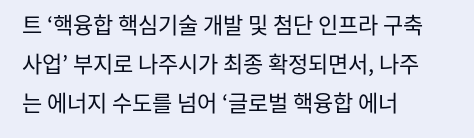트 ‘핵융합 핵심기술 개발 및 첨단 인프라 구축사업’ 부지로 나주시가 최종 확정되면서, 나주는 에너지 수도를 넘어 ‘글로벌 핵융합 에너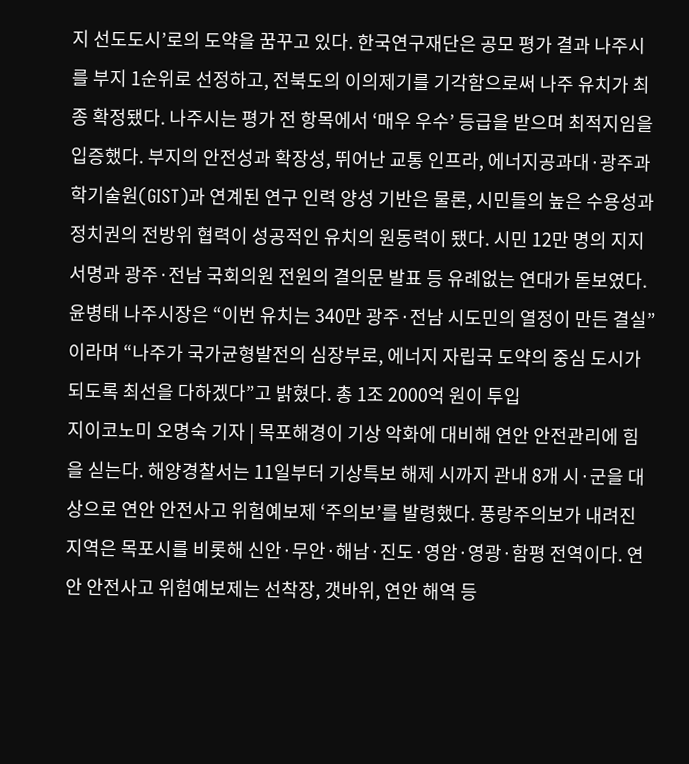지 선도도시’로의 도약을 꿈꾸고 있다. 한국연구재단은 공모 평가 결과 나주시를 부지 1순위로 선정하고, 전북도의 이의제기를 기각함으로써 나주 유치가 최종 확정됐다. 나주시는 평가 전 항목에서 ‘매우 우수’ 등급을 받으며 최적지임을 입증했다. 부지의 안전성과 확장성, 뛰어난 교통 인프라, 에너지공과대·광주과학기술원(GIST)과 연계된 연구 인력 양성 기반은 물론, 시민들의 높은 수용성과 정치권의 전방위 협력이 성공적인 유치의 원동력이 됐다. 시민 12만 명의 지지 서명과 광주·전남 국회의원 전원의 결의문 발표 등 유례없는 연대가 돋보였다. 윤병태 나주시장은 “이번 유치는 340만 광주·전남 시도민의 열정이 만든 결실”이라며 “나주가 국가균형발전의 심장부로, 에너지 자립국 도약의 중심 도시가 되도록 최선을 다하겠다”고 밝혔다. 총 1조 2000억 원이 투입
지이코노미 오명숙 기자 | 목포해경이 기상 악화에 대비해 연안 안전관리에 힘을 싣는다. 해양경찰서는 11일부터 기상특보 해제 시까지 관내 8개 시·군을 대상으로 연안 안전사고 위험예보제 ‘주의보’를 발령했다. 풍랑주의보가 내려진 지역은 목포시를 비롯해 신안·무안·해남·진도·영암·영광·함평 전역이다. 연안 안전사고 위험예보제는 선착장, 갯바위, 연안 해역 등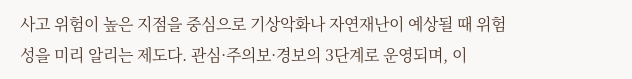사고 위험이 높은 지점을 중심으로 기상악화나 자연재난이 예상될 때 위험성을 미리 알리는 제도다. 관심·주의보·경보의 3단계로 운영되며, 이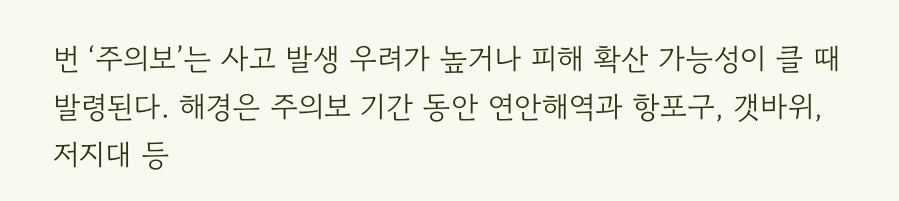번 ‘주의보’는 사고 발생 우려가 높거나 피해 확산 가능성이 클 때 발령된다. 해경은 주의보 기간 동안 연안해역과 항포구, 갯바위, 저지대 등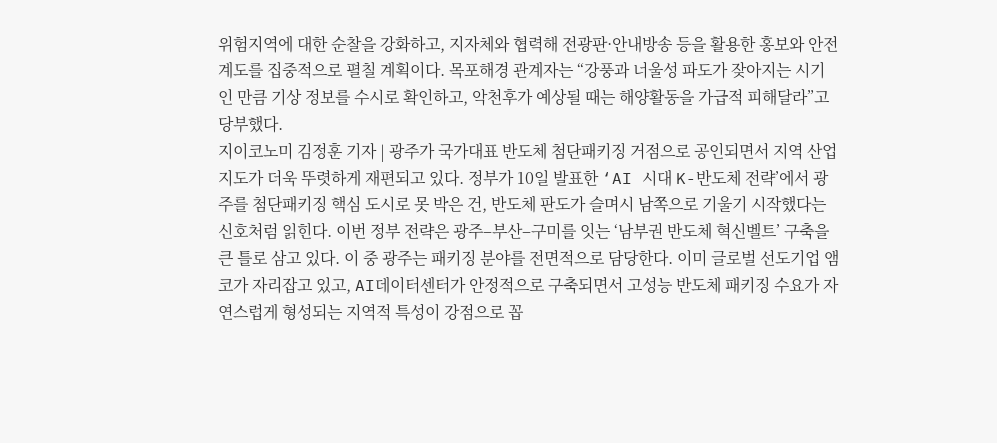위험지역에 대한 순찰을 강화하고, 지자체와 협력해 전광판·안내방송 등을 활용한 홍보와 안전 계도를 집중적으로 펼칠 계획이다. 목포해경 관계자는 “강풍과 너울성 파도가 잦아지는 시기인 만큼 기상 정보를 수시로 확인하고, 악천후가 예상될 때는 해양활동을 가급적 피해달라”고 당부했다.
지이코노미 김정훈 기자 | 광주가 국가대표 반도체 첨단패키징 거점으로 공인되면서 지역 산업 지도가 더욱 뚜렷하게 재편되고 있다. 정부가 10일 발표한 ‘AI 시대 K-반도체 전략’에서 광주를 첨단패키징 핵심 도시로 못 박은 건, 반도체 판도가 슬며시 남쪽으로 기울기 시작했다는 신호처럼 읽힌다. 이번 정부 전략은 광주–부산–구미를 잇는 ‘남부권 반도체 혁신벨트’ 구축을 큰 틀로 삼고 있다. 이 중 광주는 패키징 분야를 전면적으로 담당한다. 이미 글로벌 선도기업 앰코가 자리잡고 있고, AI데이터센터가 안정적으로 구축되면서 고성능 반도체 패키징 수요가 자연스럽게 형성되는 지역적 특성이 강점으로 꼽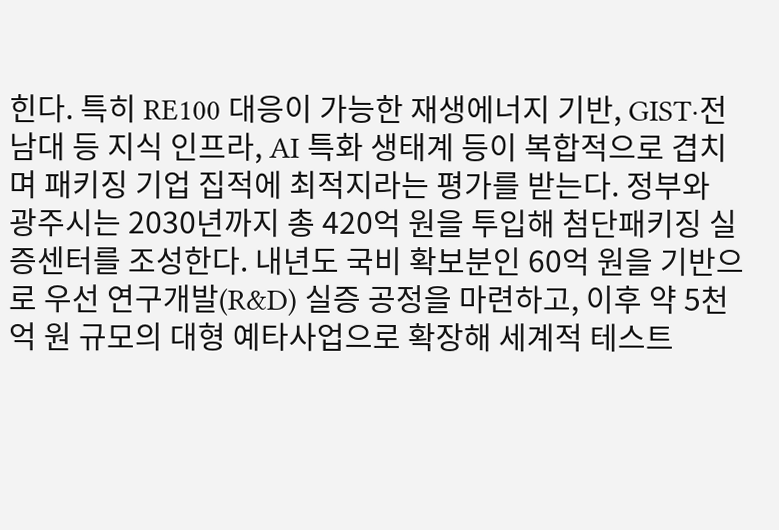힌다. 특히 RE100 대응이 가능한 재생에너지 기반, GIST·전남대 등 지식 인프라, AI 특화 생태계 등이 복합적으로 겹치며 패키징 기업 집적에 최적지라는 평가를 받는다. 정부와 광주시는 2030년까지 총 420억 원을 투입해 첨단패키징 실증센터를 조성한다. 내년도 국비 확보분인 60억 원을 기반으로 우선 연구개발(R&D) 실증 공정을 마련하고, 이후 약 5천억 원 규모의 대형 예타사업으로 확장해 세계적 테스트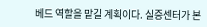베드 역할을 맡길 계획이다. 실증센터가 본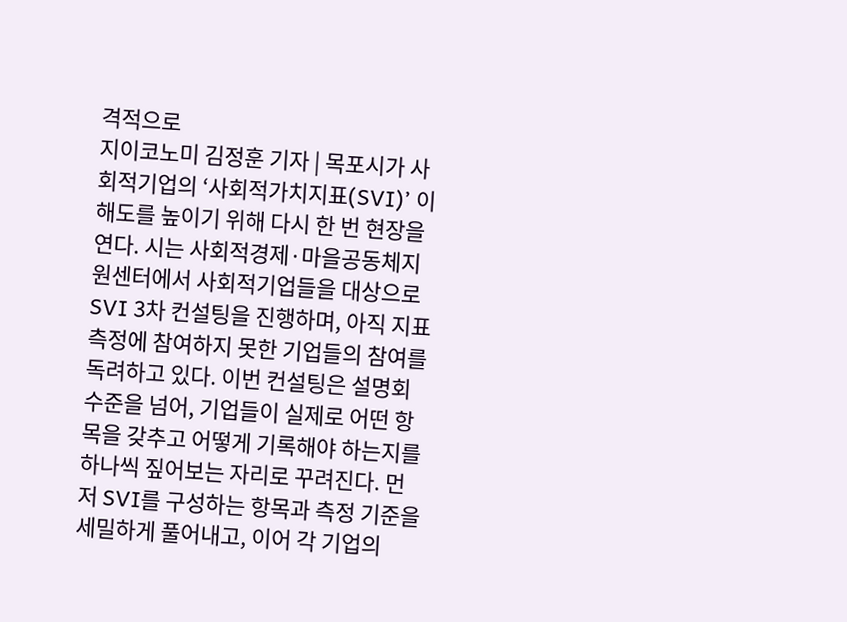격적으로
지이코노미 김정훈 기자 | 목포시가 사회적기업의 ‘사회적가치지표(SVI)’ 이해도를 높이기 위해 다시 한 번 현장을 연다. 시는 사회적경제·마을공동체지원센터에서 사회적기업들을 대상으로 SVI 3차 컨설팅을 진행하며, 아직 지표 측정에 참여하지 못한 기업들의 참여를 독려하고 있다. 이번 컨설팅은 설명회 수준을 넘어, 기업들이 실제로 어떤 항목을 갖추고 어떻게 기록해야 하는지를 하나씩 짚어보는 자리로 꾸려진다. 먼저 SVI를 구성하는 항목과 측정 기준을 세밀하게 풀어내고, 이어 각 기업의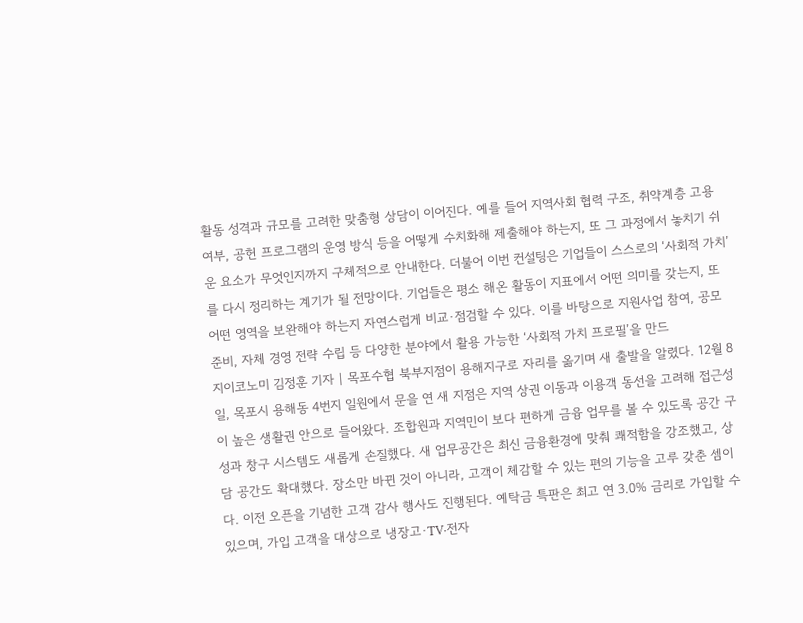활동 성격과 규모를 고려한 맞춤형 상담이 이어진다. 예를 들어 지역사회 협력 구조, 취약계층 고용 여부, 공헌 프로그램의 운영 방식 등을 어떻게 수치화해 제출해야 하는지, 또 그 과정에서 놓치기 쉬운 요소가 무엇인지까지 구체적으로 안내한다. 더불어 이번 컨설팅은 기업들이 스스로의 ‘사회적 가치’를 다시 정리하는 계기가 될 전망이다. 기업들은 평소 해온 활동이 지표에서 어떤 의미를 갖는지, 또 어떤 영역을 보완해야 하는지 자연스럽게 비교·점검할 수 있다. 이를 바탕으로 지원사업 참여, 공모 준비, 자체 경영 전략 수립 등 다양한 분야에서 활용 가능한 ‘사회적 가치 프로필’을 만드
지이코노미 김정훈 기자 | 목포수협 북부지점이 용해지구로 자리를 옮기며 새 출발을 알렸다. 12월 8일, 목포시 용해동 4번지 일원에서 문을 연 새 지점은 지역 상권 이동과 이용객 동선을 고려해 접근성이 높은 생활권 안으로 들어왔다. 조합원과 지역민이 보다 편하게 금융 업무를 볼 수 있도록 공간 구성과 창구 시스템도 새롭게 손질했다. 새 업무공간은 최신 금융환경에 맞춰 쾌적함을 강조했고, 상담 공간도 확대했다. 장소만 바뀐 것이 아니라, 고객이 체감할 수 있는 편의 기능을 고루 갖춘 셈이다. 이전 오픈을 기념한 고객 감사 행사도 진행된다. 예탁금 특판은 최고 연 3.0% 금리로 가입할 수 있으며, 가입 고객을 대상으로 냉장고·TV·전자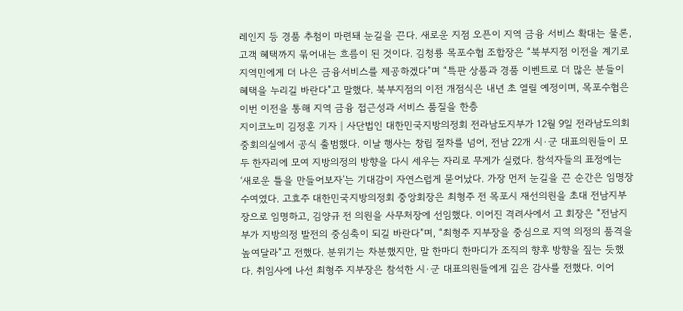레인지 등 경품 추첨이 마련돼 눈길을 끈다. 새로운 지점 오픈이 지역 금융 서비스 확대는 물론, 고객 혜택까지 묶어내는 흐름이 된 것이다. 김청룡 목포수협 조합장은 “북부지점 이전을 계기로 지역민에게 더 나은 금융서비스를 제공하겠다”며 “특판 상품과 경품 이벤트로 더 많은 분들이 혜택을 누리길 바란다”고 말했다. 북부지점의 이전 개점식은 내년 초 열릴 예정이며, 목포수협은 이번 이전을 통해 지역 금융 접근성과 서비스 품질을 한층
지이코노미 김정훈 기자 | 사단법인 대한민국지방의정회 전라남도지부가 12월 9일 전라남도의회 중회의실에서 공식 출범했다. 이날 행사는 창립 절차를 넘어, 전남 22개 시·군 대표의원들이 모두 한자리에 모여 지방의정의 방향을 다시 세우는 자리로 무게가 실렸다. 참석자들의 표정에는 ‘새로운 틀을 만들어보자’는 기대감이 자연스럽게 묻어났다. 가장 먼저 눈길을 끈 순간은 임명장 수여였다. 고효주 대한민국지방의정회 중앙회장은 최형주 전 목포시 재선의원을 초대 전남지부장으로 임명하고, 김양규 전 의원을 사무처장에 선임했다. 이어진 격려사에서 고 회장은 “전남지부가 지방의정 발전의 중심축이 되길 바란다”며, “최형주 지부장을 중심으로 지역 의정의 품격을 높여달라”고 전했다. 분위기는 차분했지만, 말 한마디 한마디가 조직의 향후 방향을 짚는 듯했다. 취임사에 나선 최형주 지부장은 참석한 시·군 대표의원들에게 깊은 감사를 전했다. 이어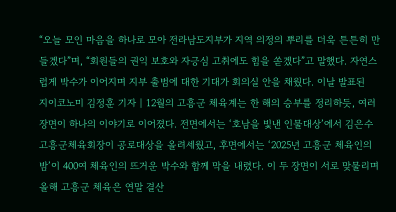“오늘 모인 마음을 하나로 모아 전라남도지부가 지역 의정의 뿌리를 더욱 튼튼히 만들겠다”며, “회원들의 권익 보호와 자긍심 고취에도 힘을 쏟겠다”고 말했다. 자연스럽게 박수가 이어지며 지부 출범에 대한 기대가 회의실 안을 채웠다. 이날 발표된
지이코노미 김정훈 기자 | 12월의 고흥군 체육계는 한 해의 승부를 정리하듯, 여러 장면이 하나의 이야기로 이어졌다. 전면에서는 ‘호남을 빛낸 인물대상’에서 김은수 고흥군체육회장이 공로대상을 올려세웠고, 후면에서는 ‘2025년 고흥군 체육인의 밤’이 400여 체육인의 뜨거운 박수와 함께 막을 내렸다. 이 두 장면이 서로 맞물리며 올해 고흥군 체육은 연말 결산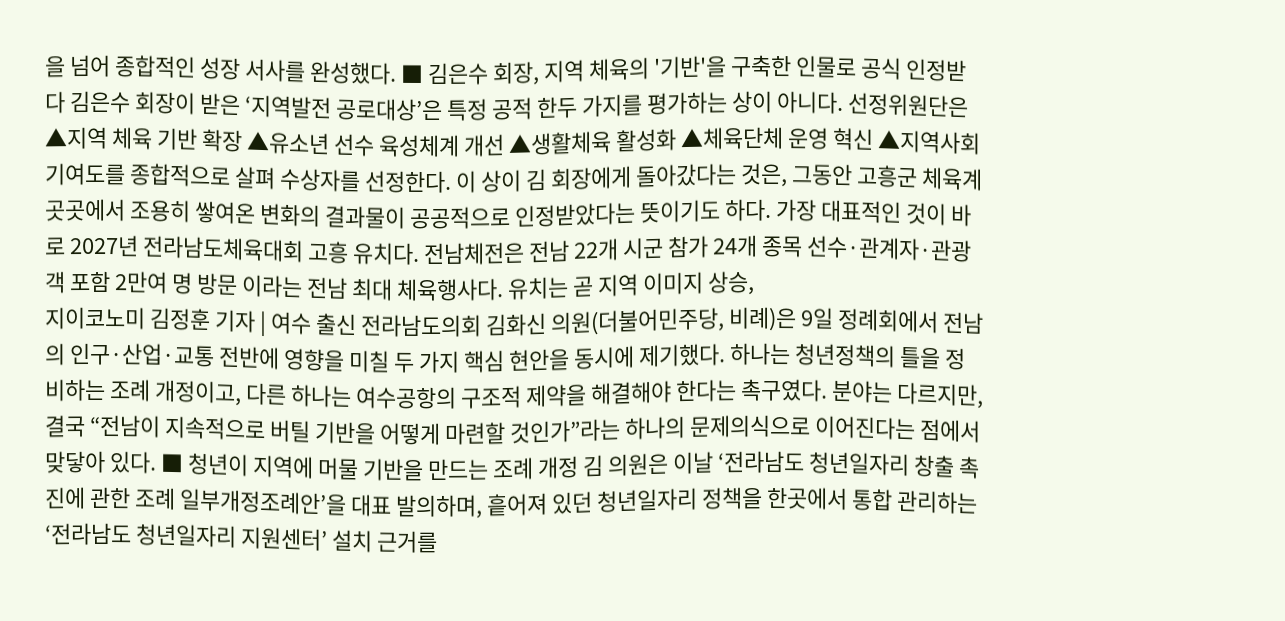을 넘어 종합적인 성장 서사를 완성했다. ■ 김은수 회장, 지역 체육의 '기반'을 구축한 인물로 공식 인정받다 김은수 회장이 받은 ‘지역발전 공로대상’은 특정 공적 한두 가지를 평가하는 상이 아니다. 선정위원단은 ▲지역 체육 기반 확장 ▲유소년 선수 육성체계 개선 ▲생활체육 활성화 ▲체육단체 운영 혁신 ▲지역사회 기여도를 종합적으로 살펴 수상자를 선정한다. 이 상이 김 회장에게 돌아갔다는 것은, 그동안 고흥군 체육계 곳곳에서 조용히 쌓여온 변화의 결과물이 공공적으로 인정받았다는 뜻이기도 하다. 가장 대표적인 것이 바로 2027년 전라남도체육대회 고흥 유치다. 전남체전은 전남 22개 시군 참가 24개 종목 선수·관계자·관광객 포함 2만여 명 방문 이라는 전남 최대 체육행사다. 유치는 곧 지역 이미지 상승,
지이코노미 김정훈 기자 | 여수 출신 전라남도의회 김화신 의원(더불어민주당, 비례)은 9일 정례회에서 전남의 인구·산업·교통 전반에 영향을 미칠 두 가지 핵심 현안을 동시에 제기했다. 하나는 청년정책의 틀을 정비하는 조례 개정이고, 다른 하나는 여수공항의 구조적 제약을 해결해야 한다는 촉구였다. 분야는 다르지만, 결국 “전남이 지속적으로 버틸 기반을 어떻게 마련할 것인가”라는 하나의 문제의식으로 이어진다는 점에서 맞닿아 있다. ■ 청년이 지역에 머물 기반을 만드는 조례 개정 김 의원은 이날 ‘전라남도 청년일자리 창출 촉진에 관한 조례 일부개정조례안’을 대표 발의하며, 흩어져 있던 청년일자리 정책을 한곳에서 통합 관리하는 ‘전라남도 청년일자리 지원센터’ 설치 근거를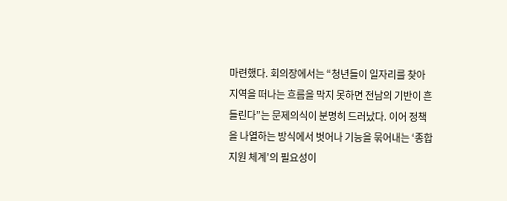마련했다. 회의장에서는 “청년들이 일자리를 찾아 지역을 떠나는 흐름을 막지 못하면 전남의 기반이 흔들린다”는 문제의식이 분명히 드러났다. 이어 정책을 나열하는 방식에서 벗어나 기능을 묶어내는 ‘종합 지원 체계’의 필요성이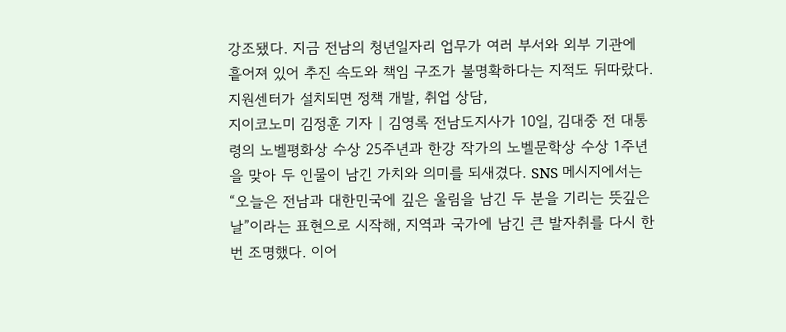강조됐다. 지금 전남의 청년일자리 업무가 여러 부서와 외부 기관에 흩어져 있어 추진 속도와 책임 구조가 불명확하다는 지적도 뒤따랐다. 지원센터가 설치되면 정책 개발, 취업 상담,
지이코노미 김정훈 기자 | 김영록 전남도지사가 10일, 김대중 전 대통령의 노벨평화상 수상 25주년과 한강 작가의 노벨문학상 수상 1주년을 맞아 두 인물이 남긴 가치와 의미를 되새겼다. SNS 메시지에서는 “오늘은 전남과 대한민국에 깊은 울림을 남긴 두 분을 기리는 뜻깊은 날”이라는 표현으로 시작해, 지역과 국가에 남긴 큰 발자취를 다시 한 번 조명했다. 이어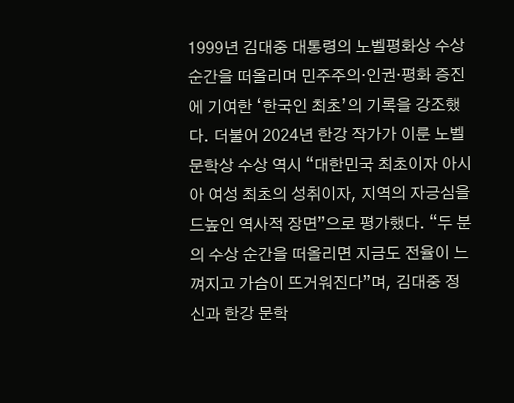1999년 김대중 대통령의 노벨평화상 수상 순간을 떠올리며 민주주의·인권·평화 증진에 기여한 ‘한국인 최초’의 기록을 강조했다. 더불어 2024년 한강 작가가 이룬 노벨문학상 수상 역시 “대한민국 최초이자 아시아 여성 최초의 성취이자, 지역의 자긍심을 드높인 역사적 장면”으로 평가했다. “두 분의 수상 순간을 떠올리면 지금도 전율이 느껴지고 가슴이 뜨거워진다”며, 김대중 정신과 한강 문학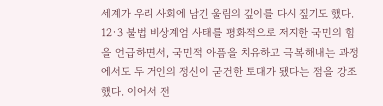세계가 우리 사회에 남긴 울림의 깊이를 다시 짚기도 했다. 12·3 불법 비상계엄 사태를 평화적으로 저지한 국민의 힘을 언급하면서, 국민적 아픔을 치유하고 극복해내는 과정에서도 두 거인의 정신이 굳건한 토대가 됐다는 점을 강조했다. 이어서 전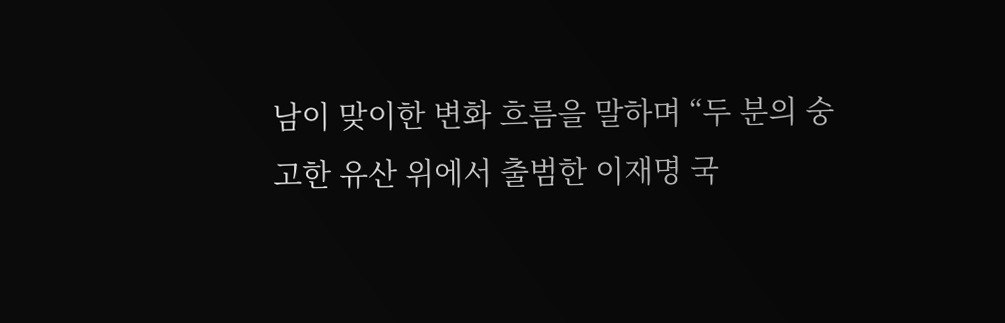남이 맞이한 변화 흐름을 말하며 “두 분의 숭고한 유산 위에서 출범한 이재명 국